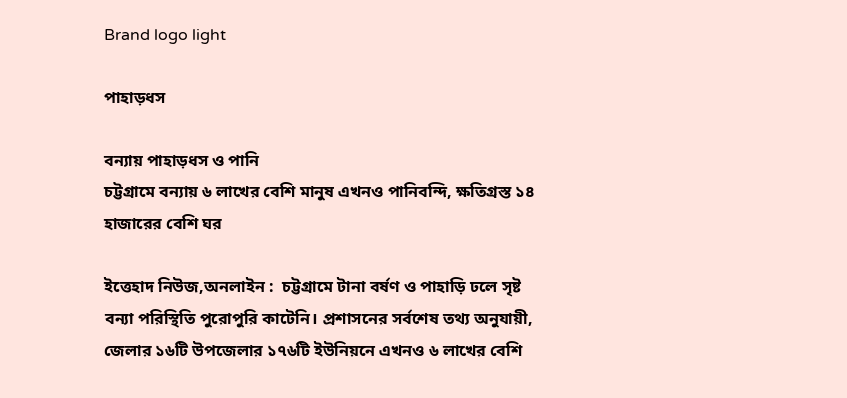Brand logo light

পাহাড়ধস

বন্যায় পাহাড়ধস ও পানি
চট্টগ্রামে বন্যায় ৬ লাখের বেশি মানুষ এখনও পানিবন্দি, ক্ষতিগ্রস্ত ১৪ হাজারের বেশি ঘর

ইত্তেহাদ নিউজ,অনলাইন :  চট্টগ্রামে টানা বর্ষণ ও পাহাড়ি ঢলে সৃষ্ট বন্যা পরিস্থিতি পুরোপুরি কাটেনি। প্রশাসনের সর্বশেষ তথ্য অনুযায়ী, জেলার ১৬টি উপজেলার ১৭৬টি ইউনিয়নে এখনও ৬ লাখের বেশি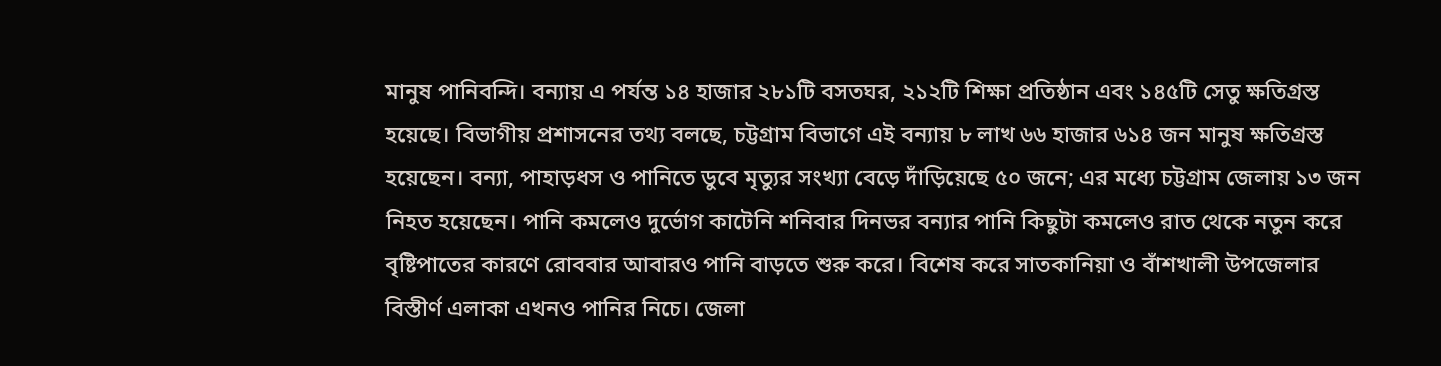মানুষ পানিবন্দি। বন্যায় এ পর্যন্ত ১৪ হাজার ২৮১টি বসতঘর, ২১২টি শিক্ষা প্রতিষ্ঠান এবং ১৪৫টি সেতু ক্ষতিগ্রস্ত হয়েছে। বিভাগীয় প্রশাসনের তথ্য বলছে, চট্টগ্রাম বিভাগে এই বন্যায় ৮ লাখ ৬৬ হাজার ৬১৪ জন মানুষ ক্ষতিগ্রস্ত হয়েছেন। বন্যা, পাহাড়ধস ও পানিতে ডুবে মৃত্যুর সংখ্যা বেড়ে দাঁড়িয়েছে ৫০ জনে; এর মধ্যে চট্টগ্রাম জেলায় ১৩ জন নিহত হয়েছেন। পানি কমলেও দুর্ভোগ কাটেনি শনিবার দিনভর বন্যার পানি কিছুটা কমলেও রাত থেকে নতুন করে বৃষ্টিপাতের কারণে রোববার আবারও পানি বাড়তে শুরু করে। বিশেষ করে সাতকানিয়া ও বাঁশখালী উপজেলার বিস্তীর্ণ এলাকা এখনও পানির নিচে। জেলা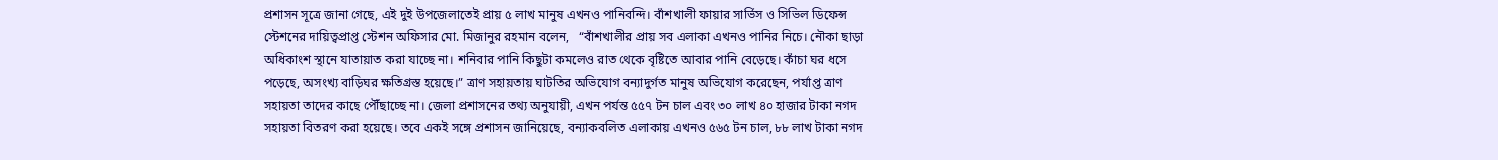প্রশাসন সূত্রে জানা গেছে, এই দুই উপজেলাতেই প্রায় ৫ লাখ মানুষ এখনও পানিবন্দি। বাঁশখালী ফায়ার সার্ভিস ও সিভিল ডিফেন্স স্টেশনের দায়িত্বপ্রাপ্ত স্টেশন অফিসার মো. মিজানুর রহমান বলেন,   “বাঁশখালীর প্রায় সব এলাকা এখনও পানির নিচে। নৌকা ছাড়া অধিকাংশ স্থানে যাতায়াত করা যাচ্ছে না। শনিবার পানি কিছুটা কমলেও রাত থেকে বৃষ্টিতে আবার পানি বেড়েছে। কাঁচা ঘর ধসে পড়েছে, অসংখ্য বাড়িঘর ক্ষতিগ্রস্ত হয়েছে।” ত্রাণ সহায়তায় ঘাটতির অভিযোগ বন্যাদুর্গত মানুষ অভিযোগ করেছেন, পর্যাপ্ত ত্রাণ সহায়তা তাদের কাছে পৌঁছাচ্ছে না। জেলা প্রশাসনের তথ্য অনুযায়ী, এখন পর্যন্ত ৫৫৭ টন চাল এবং ৩০ লাখ ৪০ হাজার টাকা নগদ সহায়তা বিতরণ করা হয়েছে। তবে একই সঙ্গে প্রশাসন জানিয়েছে, বন্যাকবলিত এলাকায় এখনও ৫৬৫ টন চাল, ৮৮ লাখ টাকা নগদ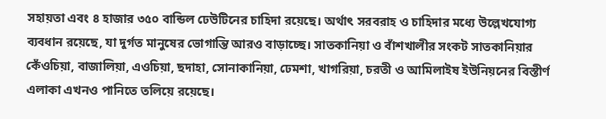সহায়তা এবং ৪ হাজার ৩৫০ বান্ডিল ঢেউটিনের চাহিদা রয়েছে। অর্থাৎ সরবরাহ ও চাহিদার মধ্যে উল্লেখযোগ্য ব্যবধান রয়েছে, যা দুর্গত মানুষের ভোগান্তি আরও বাড়াচ্ছে। সাতকানিয়া ও বাঁশখালীর সংকট সাতকানিয়ার কেঁওচিয়া, বাজালিয়া, এওচিয়া, ছদাহা, সোনাকানিয়া, ঢেমশা, খাগরিয়া, চরতী ও আমিলাইষ ইউনিয়নের বিস্তীর্ণ এলাকা এখনও পানিতে তলিয়ে রয়েছে।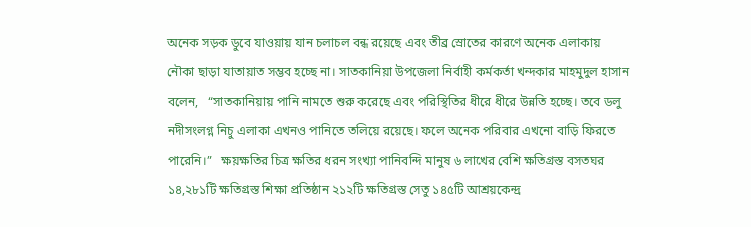অনেক সড়ক ডুবে যাওয়ায় যান চলাচল বন্ধ রয়েছে এবং তীব্র স্রোতের কারণে অনেক এলাকায় নৌকা ছাড়া যাতায়াত সম্ভব হচ্ছে না। সাতকানিয়া উপজেলা নির্বাহী কর্মকর্তা খন্দকার মাহমুদুল হাসান বলেন,   “সাতকানিয়ায় পানি নামতে শুরু করেছে এবং পরিস্থিতির ধীরে ধীরে উন্নতি হচ্ছে। তবে ডলু নদীসংলগ্ন নিচু এলাকা এখনও পানিতে তলিয়ে রয়েছে। ফলে অনেক পরিবার এখনো বাড়ি ফিরতে পারেনি।”   ক্ষয়ক্ষতির চিত্র ক্ষতির ধরন সংখ্যা পানিবন্দি মানুষ ৬ লাখের বেশি ক্ষতিগ্রস্ত বসতঘর ১৪,২৮১টি ক্ষতিগ্রস্ত শিক্ষা প্রতিষ্ঠান ২১২টি ক্ষতিগ্রস্ত সেতু ১৪৫টি আশ্রয়কেন্দ্র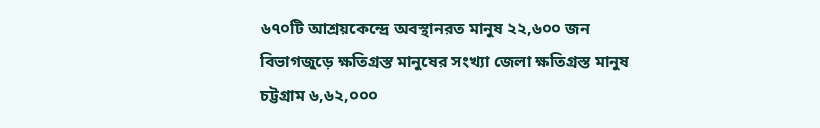৬৭০টি আশ্রয়কেন্দ্রে অবস্থানরত মানুষ ২২,৬০০ জন   বিভাগজুড়ে ক্ষতিগ্রস্ত মানুষের সংখ্যা জেলা ক্ষতিগ্রস্ত মানুষ চট্টগ্রাম ৬,৬২,০০০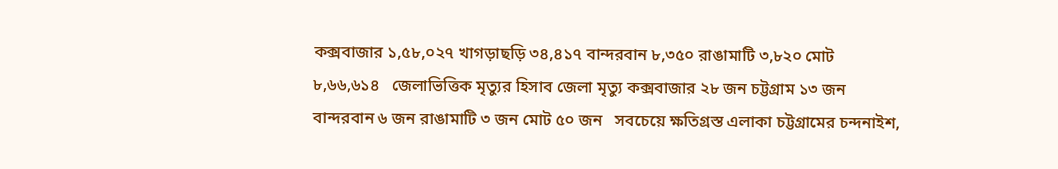কক্সবাজার ১,৫৮,০২৭ খাগড়াছড়ি ৩৪,৪১৭ বান্দরবান ৮,৩৫০ রাঙামাটি ৩,৮২০ মোট ৮,৬৬,৬১৪   জেলাভিত্তিক মৃত্যুর হিসাব জেলা মৃত্যু কক্সবাজার ২৮ জন চট্টগ্রাম ১৩ জন বান্দরবান ৬ জন রাঙামাটি ৩ জন মোট ৫০ জন   সবচেয়ে ক্ষতিগ্রস্ত এলাকা চট্টগ্রামের চন্দনাইশ,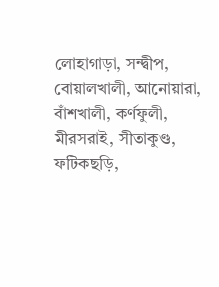লোহাগাড়া, সন্দ্বীপ, বোয়ালখালী, আনোয়ারা, বাঁশখালী, কর্ণফুলী, মীরসরাই, সীতাকুণ্ড, ফটিকছড়ি,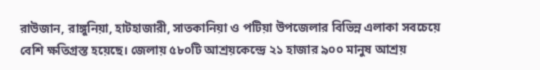রাউজান, রাঙ্গুনিয়া, হাটহাজারী, সাতকানিয়া ও পটিয়া উপজেলার বিভিন্ন এলাকা সবচেয়ে বেশি ক্ষতিগ্রস্ত হয়েছে। জেলায় ৫৮০টি আশ্রয়কেন্দ্রে ২১ হাজার ৯০০ মানুষ আশ্রয়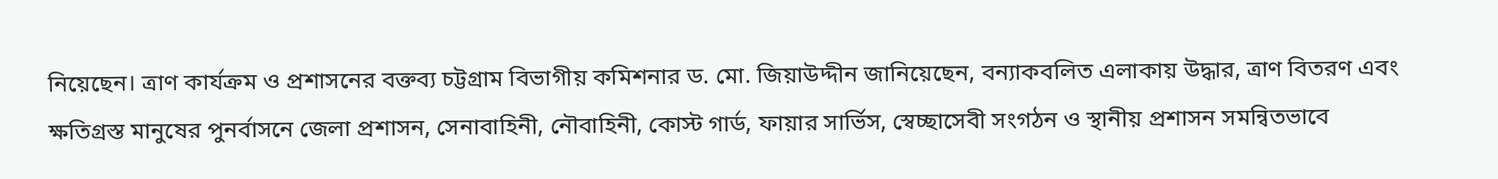নিয়েছেন। ত্রাণ কার্যক্রম ও প্রশাসনের বক্তব্য চট্টগ্রাম বিভাগীয় কমিশনার ড. মো. জিয়াউদ্দীন জানিয়েছেন, বন্যাকবলিত এলাকায় উদ্ধার, ত্রাণ বিতরণ এবং ক্ষতিগ্রস্ত মানুষের পুনর্বাসনে জেলা প্রশাসন, সেনাবাহিনী, নৌবাহিনী, কোস্ট গার্ড, ফায়ার সার্ভিস, স্বেচ্ছাসেবী সংগঠন ও স্থানীয় প্রশাসন সমন্বিতভাবে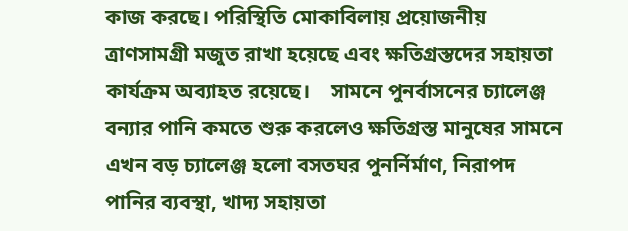কাজ করছে। পরিস্থিতি মোকাবিলায় প্রয়োজনীয় ত্রাণসামগ্রী মজুত রাখা হয়েছে এবং ক্ষতিগ্রস্তদের সহায়তা কার্যক্রম অব্যাহত রয়েছে।    সামনে পুনর্বাসনের চ্যালেঞ্জ বন্যার পানি কমতে শুরু করলেও ক্ষতিগ্রস্ত মানুষের সামনে এখন বড় চ্যালেঞ্জ হলো বসতঘর পুনর্নির্মাণ, নিরাপদ পানির ব্যবস্থা, খাদ্য সহায়তা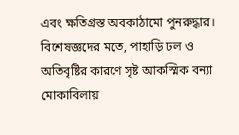এবং ক্ষতিগ্রস্ত অবকাঠামো পুনরুদ্ধার। বিশেষজ্ঞদের মতে, পাহাড়ি ঢল ও অতিবৃষ্টির কারণে সৃষ্ট আকস্মিক বন্যা মোকাবিলায়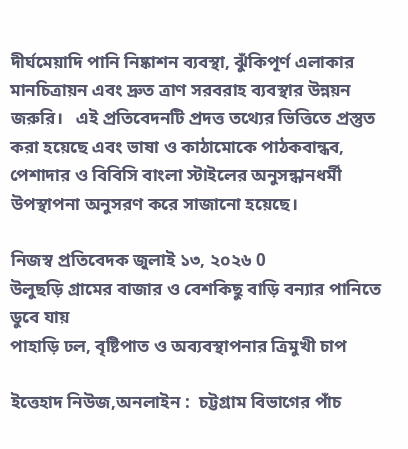দীর্ঘমেয়াদি পানি নিষ্কাশন ব্যবস্থা, ঝুঁকিপূর্ণ এলাকার মানচিত্রায়ন এবং দ্রুত ত্রাণ সরবরাহ ব্যবস্থার উন্নয়ন জরুরি।   এই প্রতিবেদনটি প্রদত্ত তথ্যের ভিত্তিতে প্রস্তুত করা হয়েছে এবং ভাষা ও কাঠামোকে পাঠকবান্ধব, পেশাদার ও বিবিসি বাংলা স্টাইলের অনুসন্ধানধর্মী উপস্থাপনা অনুসরণ করে সাজানো হয়েছে।

নিজস্ব প্রতিবেদক জুলাই ১৩, ২০২৬ 0
উলুছড়ি গ্রামের বাজার ও বেশকিছু বাড়ি বন্যার পানিতে ডুবে যায়
পাহাড়ি ঢল, বৃষ্টিপাত ও অব্যবস্থাপনার ত্রিমুখী চাপ

ইত্তেহাদ নিউজ,অনলাইন :  চট্টগ্রাম বিভাগের পাঁচ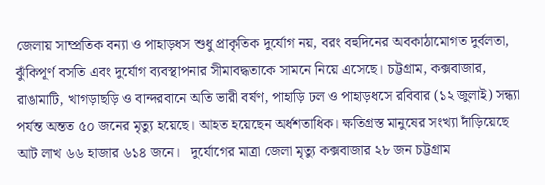জেলায় সাম্প্রতিক বন্যা ও পাহাড়ধস শুধু প্রাকৃতিক দুর্যোগ নয়, বরং বহুদিনের অবকাঠামোগত দুর্বলতা, ঝুঁকিপূর্ণ বসতি এবং দুর্যোগ ব্যবস্থাপনার সীমাবদ্ধতাকে সামনে নিয়ে এসেছে। চট্টগ্রাম, কক্সবাজার, রাঙামাটি, খাগড়াছড়ি ও বান্দরবানে অতি ভারী বর্ষণ, পাহাড়ি ঢল ও পাহাড়ধসে রবিবার (১২ জুলাই) সন্ধ্যা পর্যন্ত অন্তত ৫০ জনের মৃত্যু হয়েছে। আহত হয়েছেন অর্ধশতাধিক। ক্ষতিগ্রস্ত মানুষের সংখ্যা দাঁড়িয়েছে আট লাখ ৬৬ হাজার ৬১৪ জনে।   দুর্যোগের মাত্রা জেলা মৃত্যু কক্সবাজার ২৮ জন চট্টগ্রাম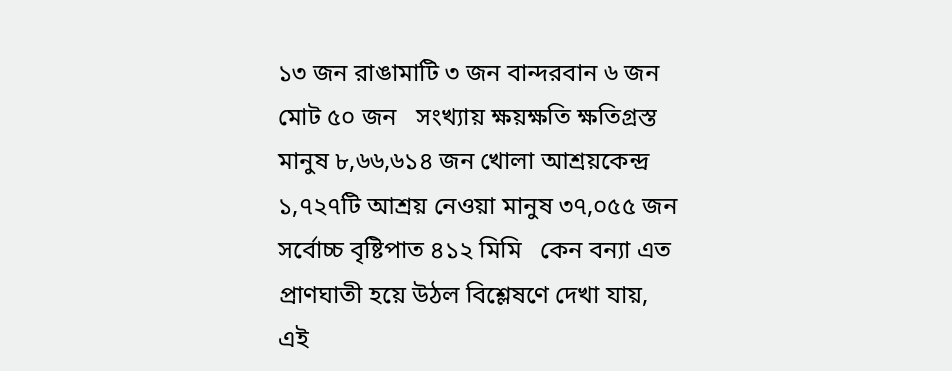১৩ জন রাঙামাটি ৩ জন বান্দরবান ৬ জন মোট ৫০ জন   সংখ্যায় ক্ষয়ক্ষতি ক্ষতিগ্রস্ত মানুষ ৮,৬৬,৬১৪ জন খোলা আশ্রয়কেন্দ্র ১,৭২৭টি আশ্রয় নেওয়া মানুষ ৩৭,০৫৫ জন সর্বোচ্চ বৃষ্টিপাত ৪১২ মিমি   কেন বন্যা এত প্রাণঘাতী হয়ে উঠল বিশ্লেষণে দেখা যায়, এই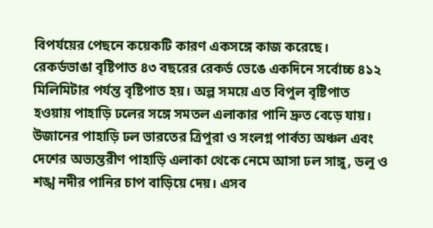বিপর্যয়ের পেছনে কয়েকটি কারণ একসঙ্গে কাজ করেছে। রেকর্ডভাঙা বৃষ্টিপাত ৪৩ বছরের রেকর্ড ভেঙে একদিনে সর্বোচ্চ ৪১২ মিলিমিটার পর্যন্ত বৃষ্টিপাত হয়। অল্প সময়ে এত বিপুল বৃষ্টিপাত হওয়ায় পাহাড়ি ঢলের সঙ্গে সমতল এলাকার পানি দ্রুত বেড়ে যায়। উজানের পাহাড়ি ঢল ভারতের ত্রিপুরা ও সংলগ্ন পার্বত্য অঞ্চল এবং দেশের অভ্যন্তরীণ পাহাড়ি এলাকা থেকে নেমে আসা ঢল সাঙ্গু, ডলু ও শঙ্খ নদীর পানির চাপ বাড়িয়ে দেয়। এসব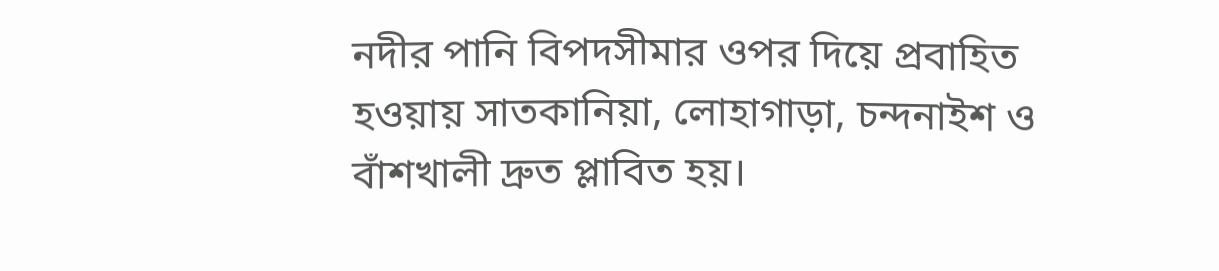নদীর পানি বিপদসীমার ওপর দিয়ে প্রবাহিত হওয়ায় সাতকানিয়া, লোহাগাড়া, চন্দনাইশ ও বাঁশখালী দ্রুত প্লাবিত হয়।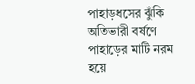পাহাড়ধসের ঝুঁকি অতিভারী বর্ষণে পাহাড়ের মাটি নরম হয়ে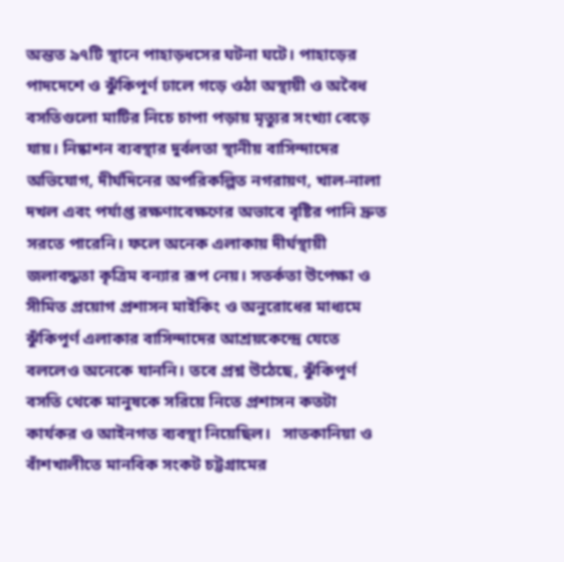অন্তত ৯৭টি স্থানে পাহাড়ধসের ঘটনা ঘটে। পাহাড়ের পাদদেশে ও ঝুঁকিপূর্ণ ঢালে গড়ে ওঠা অস্থায়ী ও অবৈধ বসতিগুলো মাটির নিচে চাপা পড়ায় মৃত্যুর সংখ্যা বেড়ে যায়। নিষ্কাশন ব্যবস্থার দুর্বলতা স্থানীয় বাসিন্দাদের অভিযোগ, দীর্ঘদিনের অপরিকল্পিত নগরায়ণ, খাল-নালা দখল এবং পর্যাপ্ত রক্ষণাবেক্ষণের অভাবে বৃষ্টির পানি দ্রুত সরতে পারেনি। ফলে অনেক এলাকায় দীর্ঘস্থায়ী জলাবদ্ধতা কৃত্রিম বন্যার রূপ নেয়। সতর্কতা উপেক্ষা ও সীমিত প্রয়োগ প্রশাসন মাইকিং ও অনুরোধের মাধ্যমে ঝুঁকিপূর্ণ এলাকার বাসিন্দাদের আশ্রয়কেন্দ্রে যেতে বললেও অনেকে যাননি। তবে প্রশ্ন উঠেছে, ঝুঁকিপূর্ণ বসতি থেকে মানুষকে সরিয়ে নিতে প্রশাসন কতটা কার্যকর ও আইনগত ব্যবস্থা নিয়েছিল।   সাতকানিয়া ও বাঁশখালীতে মানবিক সংকট চট্টগ্রামের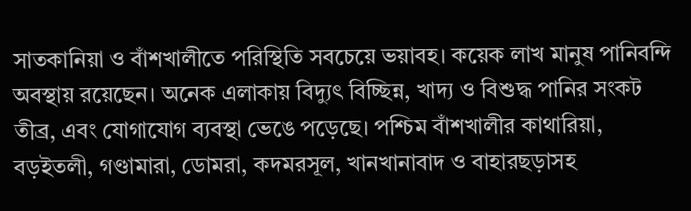সাতকানিয়া ও বাঁশখালীতে পরিস্থিতি সবচেয়ে ভয়াবহ। কয়েক লাখ মানুষ পানিবন্দি অবস্থায় রয়েছেন। অনেক এলাকায় বিদ্যুৎ বিচ্ছিন্ন, খাদ্য ও বিশুদ্ধ পানির সংকট তীব্র, এবং যোগাযোগ ব্যবস্থা ভেঙে পড়েছে। পশ্চিম বাঁশখালীর কাথারিয়া, বড়ইতলী, গণ্ডামারা, ডোমরা, কদমরসূল, খানখানাবাদ ও বাহারছড়াসহ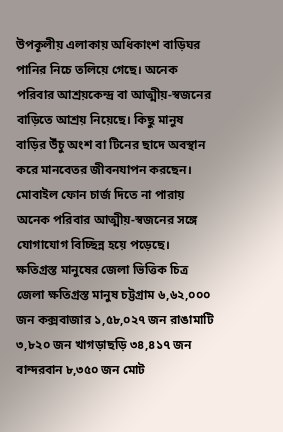উপকূলীয় এলাকায় অধিকাংশ বাড়িঘর পানির নিচে তলিয়ে গেছে। অনেক পরিবার আশ্রয়কেন্দ্র বা আত্মীয়-স্বজনের বাড়িতে আশ্রয় নিয়েছে। কিছু মানুষ বাড়ির উঁচু অংশ বা টিনের ছাদে অবস্থান করে মানবেতর জীবনযাপন করছেন। মোবাইল ফোন চার্জ দিতে না পারায় অনেক পরিবার আত্মীয়-স্বজনের সঙ্গে যোগাযোগ বিচ্ছিন্ন হয়ে পড়েছে।   ক্ষতিগ্রস্ত মানুষের জেলা ভিত্তিক চিত্র জেলা ক্ষতিগ্রস্ত মানুষ চট্টগ্রাম ৬,৬২,০০০ জন কক্সবাজার ১,৫৮,০২৭ জন রাঙামাটি ৩,৮২০ জন খাগড়াছড়ি ৩৪,৪১৭ জন বান্দরবান ৮,৩৫০ জন মোট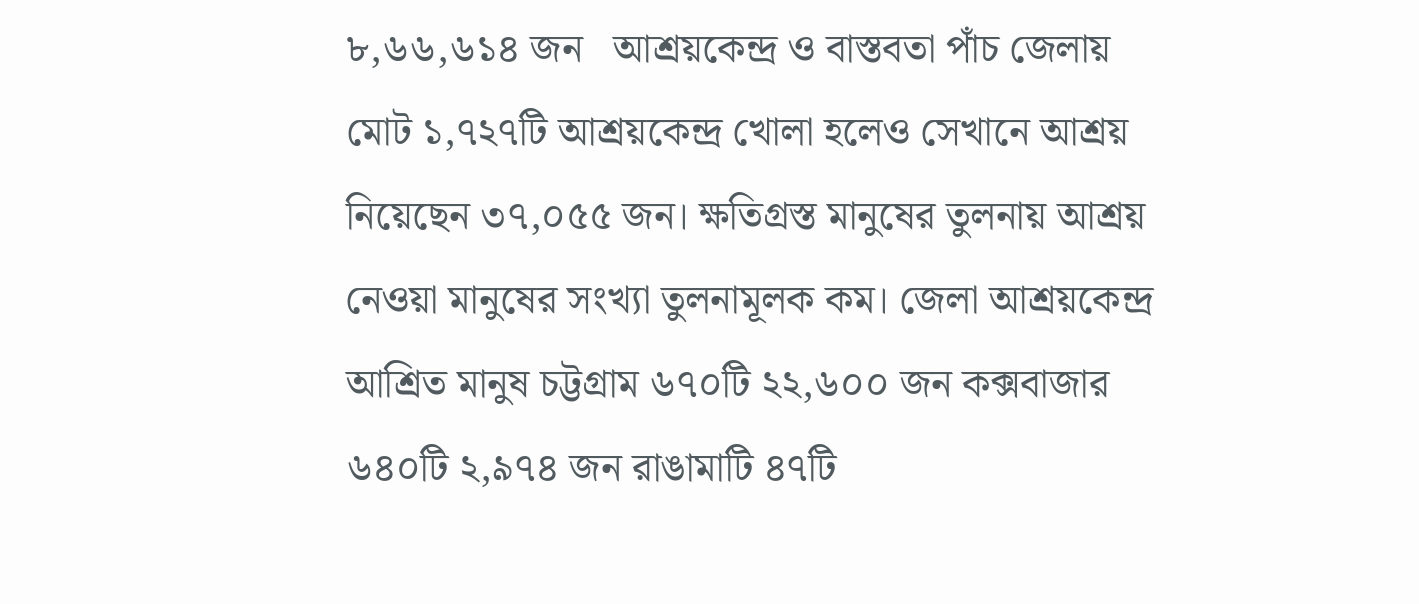৮,৬৬,৬১৪ জন   আশ্রয়কেন্দ্র ও বাস্তবতা পাঁচ জেলায় মোট ১,৭২৭টি আশ্রয়কেন্দ্র খোলা হলেও সেখানে আশ্রয় নিয়েছেন ৩৭,০৫৫ জন। ক্ষতিগ্রস্ত মানুষের তুলনায় আশ্রয় নেওয়া মানুষের সংখ্যা তুলনামূলক কম। জেলা আশ্রয়কেন্দ্র আশ্রিত মানুষ চট্টগ্রাম ৬৭০টি ২২,৬০০ জন কক্সবাজার ৬৪০টি ২,৯৭৪ জন রাঙামাটি ৪৭টি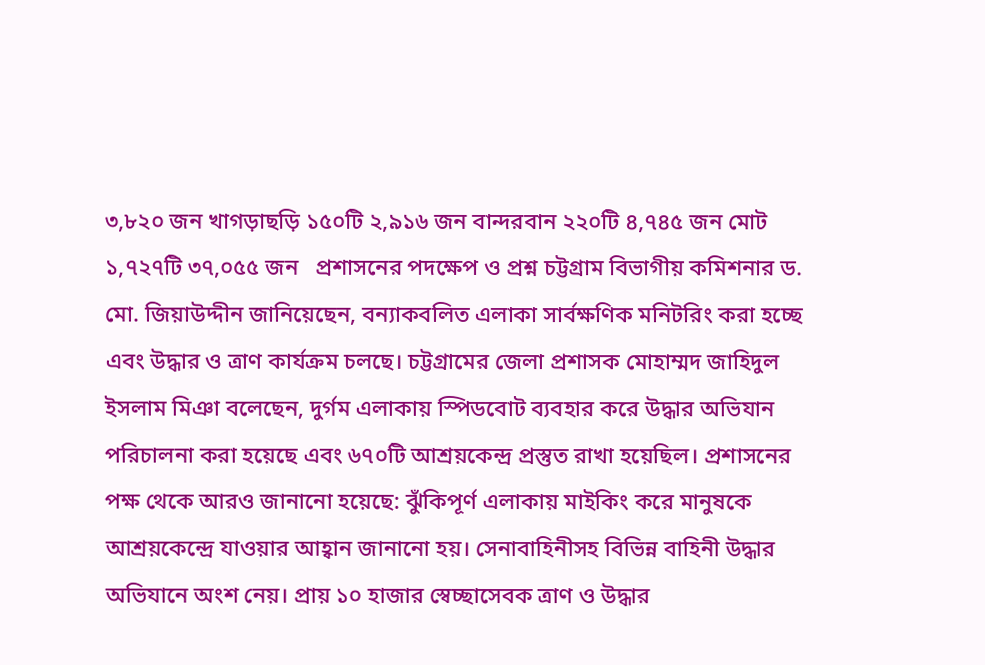৩,৮২০ জন খাগড়াছড়ি ১৫০টি ২,৯১৬ জন বান্দরবান ২২০টি ৪,৭৪৫ জন মোট ১,৭২৭টি ৩৭,০৫৫ জন   প্রশাসনের পদক্ষেপ ও প্রশ্ন চট্টগ্রাম বিভাগীয় কমিশনার ড. মো. জিয়াউদ্দীন জানিয়েছেন, বন্যাকবলিত এলাকা সার্বক্ষণিক মনিটরিং করা হচ্ছে এবং উদ্ধার ও ত্রাণ কার্যক্রম চলছে। চট্টগ্রামের জেলা প্রশাসক মোহাম্মদ জাহিদুল ইসলাম মিঞা বলেছেন, দুর্গম এলাকায় স্পিডবোট ব্যবহার করে উদ্ধার অভিযান পরিচালনা করা হয়েছে এবং ৬৭০টি আশ্রয়কেন্দ্র প্রস্তুত রাখা হয়েছিল। প্রশাসনের পক্ষ থেকে আরও জানানো হয়েছে: ঝুঁকিপূর্ণ এলাকায় মাইকিং করে মানুষকে আশ্রয়কেন্দ্রে যাওয়ার আহ্বান জানানো হয়। সেনাবাহিনীসহ বিভিন্ন বাহিনী উদ্ধার অভিযানে অংশ নেয়। প্রায় ১০ হাজার স্বেচ্ছাসেবক ত্রাণ ও উদ্ধার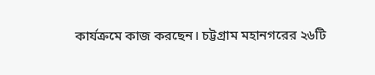কার্যক্রমে কাজ করছেন। চট্টগ্রাম মহানগরের ২৬টি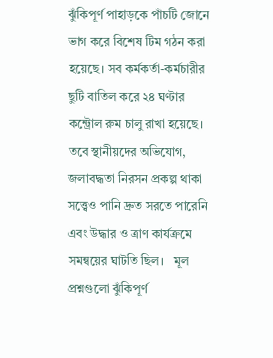ঝুঁকিপূর্ণ পাহাড়কে পাঁচটি জোনে ভাগ করে বিশেষ টিম গঠন করা হয়েছে। সব কর্মকর্তা-কর্মচারীর ছুটি বাতিল করে ২৪ ঘণ্টার কন্ট্রোল রুম চালু রাখা হয়েছে। তবে স্থানীয়দের অভিযোগ, জলাবদ্ধতা নিরসন প্রকল্প থাকা সত্ত্বেও পানি দ্রুত সরতে পারেনি এবং উদ্ধার ও ত্রাণ কার্যক্রমে সমন্বয়ের ঘাটতি ছিল।   মূল প্রশ্নগুলো ঝুঁকিপূর্ণ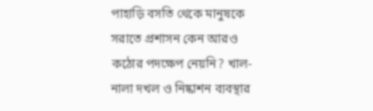পাহাড়ি বসতি থেকে মানুষকে সরাতে প্রশাসন কেন আরও কঠোর পদক্ষেপ নেয়নি? খাল-নালা দখল ও নিষ্কাশন ব্যবস্থার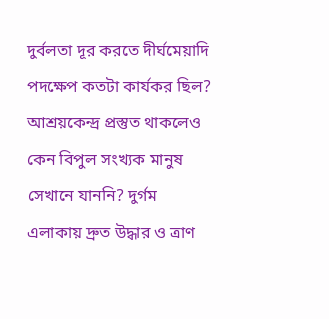দুর্বলতা দূর করতে দীর্ঘমেয়াদি পদক্ষেপ কতটা কার্যকর ছিল? আশ্রয়কেন্দ্র প্রস্তুত থাকলেও কেন বিপুল সংখ্যক মানুষ সেখানে যাননি? দুর্গম এলাকায় দ্রুত উদ্ধার ও ত্রাণ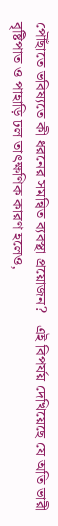পৌঁছাতে ভবিষ্যতে কী ধরনের সমন্বিত ব্যবস্থা প্রয়োজন?   এই বিপর্যয় দেখিয়েছে যে অতি ভারী বৃষ্টিপাত ও পাহাড়ি ঢল তাৎক্ষণিক কারণ হলেও,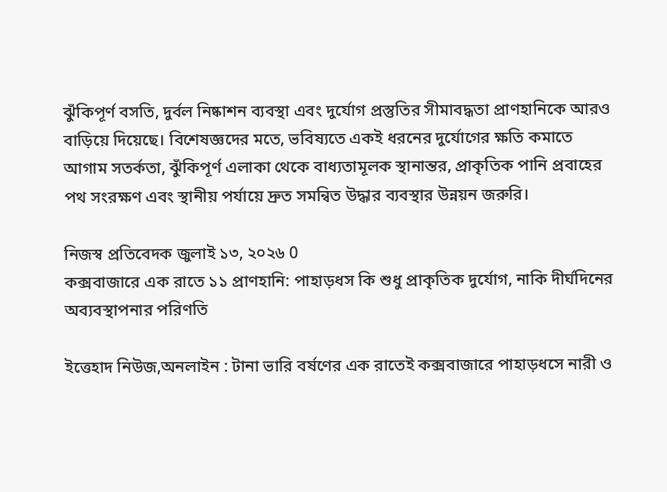ঝুঁকিপূর্ণ বসতি, দুর্বল নিষ্কাশন ব্যবস্থা এবং দুর্যোগ প্রস্তুতির সীমাবদ্ধতা প্রাণহানিকে আরও বাড়িয়ে দিয়েছে। বিশেষজ্ঞদের মতে, ভবিষ্যতে একই ধরনের দুর্যোগের ক্ষতি কমাতে আগাম সতর্কতা, ঝুঁকিপূর্ণ এলাকা থেকে বাধ্যতামূলক স্থানান্তর, প্রাকৃতিক পানি প্রবাহের পথ সংরক্ষণ এবং স্থানীয় পর্যায়ে দ্রুত সমন্বিত উদ্ধার ব্যবস্থার উন্নয়ন জরুরি।

নিজস্ব প্রতিবেদক জুলাই ১৩, ২০২৬ 0
কক্সবাজারে এক রাতে ১১ প্রাণহানি: পাহাড়ধস কি শুধু প্রাকৃতিক দুর্যোগ, নাকি দীর্ঘদিনের অব্যবস্থাপনার পরিণতি

ইত্তেহাদ নিউজ,অনলাইন : টানা ভারি বর্ষণের এক রাতেই কক্সবাজারে পাহাড়ধসে নারী ও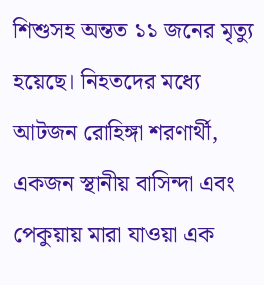শিশুসহ অন্তত ১১ জনের মৃত্যু হয়েছে। নিহতদের মধ্যে আটজন রোহিঙ্গা শরণার্থী, একজন স্থানীয় বাসিন্দা এবং পেকুয়ায় মারা যাওয়া এক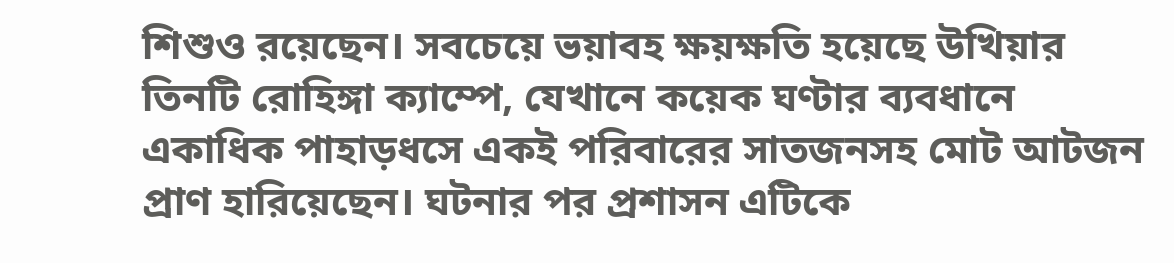শিশুও রয়েছেন। সবচেয়ে ভয়াবহ ক্ষয়ক্ষতি হয়েছে উখিয়ার তিনটি রোহিঙ্গা ক্যাম্পে, যেখানে কয়েক ঘণ্টার ব্যবধানে একাধিক পাহাড়ধসে একই পরিবারের সাতজনসহ মোট আটজন প্রাণ হারিয়েছেন। ঘটনার পর প্রশাসন এটিকে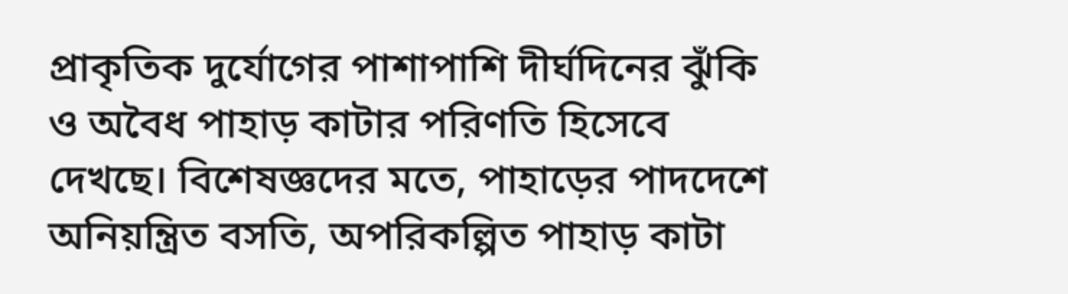প্রাকৃতিক দুর্যোগের পাশাপাশি দীর্ঘদিনের ঝুঁকি ও অবৈধ পাহাড় কাটার পরিণতি হিসেবে দেখছে। বিশেষজ্ঞদের মতে, পাহাড়ের পাদদেশে অনিয়ন্ত্রিত বসতি, অপরিকল্পিত পাহাড় কাটা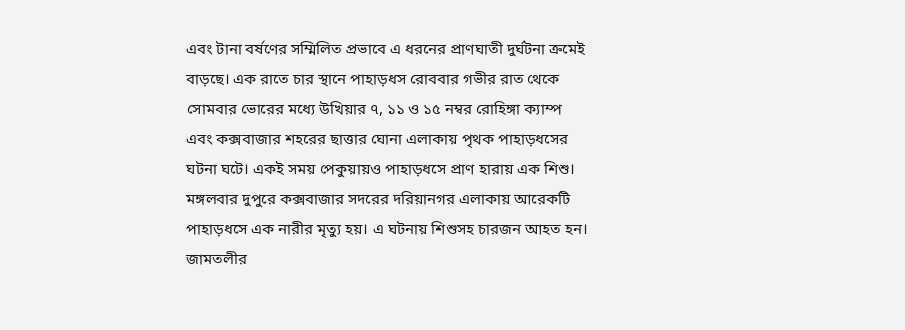এবং টানা বর্ষণের সম্মিলিত প্রভাবে এ ধরনের প্রাণঘাতী দুর্ঘটনা ক্রমেই বাড়ছে। এক রাতে চার স্থানে পাহাড়ধস রোববার গভীর রাত থেকে সোমবার ভোরের মধ্যে উখিয়ার ৭, ১১ ও ১৫ নম্বর রোহিঙ্গা ক্যাম্প এবং কক্সবাজার শহরের ছাত্তার ঘোনা এলাকায় পৃথক পাহাড়ধসের ঘটনা ঘটে। একই সময় পেকুয়ায়ও পাহাড়ধসে প্রাণ হারায় এক শিশু। মঙ্গলবার দুপুরে কক্সবাজার সদরের দরিয়ানগর এলাকায় আরেকটি পাহাড়ধসে এক নারীর মৃত্যু হয়। এ ঘটনায় শিশুসহ চারজন আহত হন। জামতলীর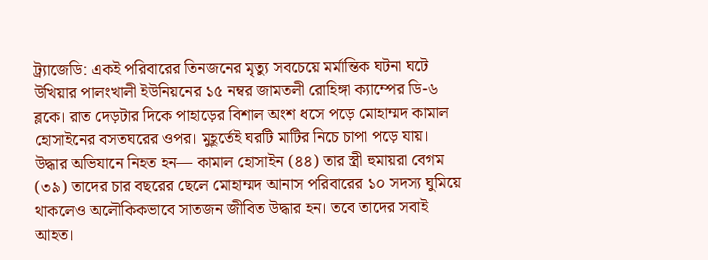ট্র্যাজেডি: একই পরিবারের তিনজনের মৃত্যু সবচেয়ে মর্মান্তিক ঘটনা ঘটে উখিয়ার পালংখালী ইউনিয়নের ১৫ নম্বর জামতলী রোহিঙ্গা ক্যাম্পের ডি-৬ ব্লকে। রাত দেড়টার দিকে পাহাড়ের বিশাল অংশ ধসে পড়ে মোহাম্মদ কামাল হোসাইনের বসতঘরের ওপর। মুহূর্তেই ঘরটি মাটির নিচে চাপা পড়ে যায়। উদ্ধার অভিযানে নিহত হন— কামাল হোসাইন (৪৪) তার স্ত্রী হুমায়রা বেগম (৩৯) তাদের চার বছরের ছেলে মোহাম্মদ আনাস পরিবারের ১০ সদস্য ঘুমিয়ে থাকলেও অলৌকিকভাবে সাতজন জীবিত উদ্ধার হন। তবে তাদের সবাই আহত।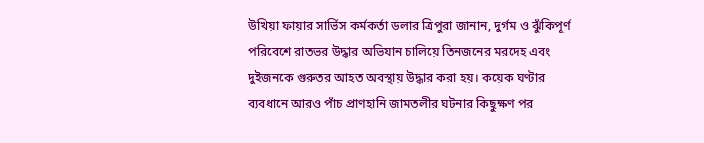উখিয়া ফায়ার সার্ভিস কর্মকর্তা ডলার ত্রিপুরা জানান, দুর্গম ও ঝুঁকিপূর্ণ পরিবেশে রাতভর উদ্ধার অভিযান চালিয়ে তিনজনের মরদেহ এবং দুইজনকে গুরুতর আহত অবস্থায় উদ্ধার করা হয়। কয়েক ঘণ্টার ব্যবধানে আরও পাঁচ প্রাণহানি জামতলীর ঘটনার কিছুক্ষণ পর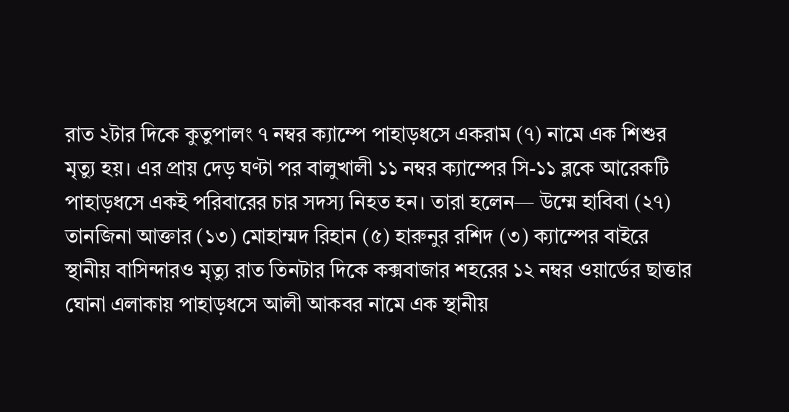রাত ২টার দিকে কুতুপালং ৭ নম্বর ক্যাম্পে পাহাড়ধসে একরাম (৭) নামে এক শিশুর মৃত্যু হয়। এর প্রায় দেড় ঘণ্টা পর বালুখালী ১১ নম্বর ক্যাম্পের সি-১১ ব্লকে আরেকটি পাহাড়ধসে একই পরিবারের চার সদস্য নিহত হন। তারা হলেন— উম্মে হাবিবা (২৭) তানজিনা আক্তার (১৩) মোহাম্মদ রিহান (৫) হারুনুর রশিদ (৩) ক্যাম্পের বাইরে স্থানীয় বাসিন্দারও মৃত্যু রাত তিনটার দিকে কক্সবাজার শহরের ১২ নম্বর ওয়ার্ডের ছাত্তার ঘোনা এলাকায় পাহাড়ধসে আলী আকবর নামে এক স্থানীয়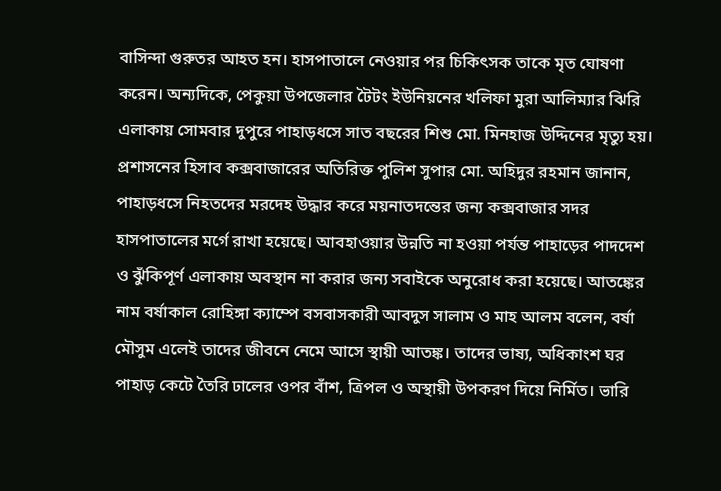বাসিন্দা গুরুতর আহত হন। হাসপাতালে নেওয়ার পর চিকিৎসক তাকে মৃত ঘোষণা করেন। অন্যদিকে, পেকুয়া উপজেলার টৈটং ইউনিয়নের খলিফা মুরা আলিম্যার ঝিরি এলাকায় সোমবার দুপুরে পাহাড়ধসে সাত বছরের শিশু মো. মিনহাজ উদ্দিনের মৃত্যু হয়। প্রশাসনের হিসাব কক্সবাজারের অতিরিক্ত পুলিশ সুপার মো. অহিদুর রহমান জানান, পাহাড়ধসে নিহতদের মরদেহ উদ্ধার করে ময়নাতদন্তের জন্য কক্সবাজার সদর হাসপাতালের মর্গে রাখা হয়েছে। আবহাওয়ার উন্নতি না হওয়া পর্যন্ত পাহাড়ের পাদদেশ ও ঝুঁকিপূর্ণ এলাকায় অবস্থান না করার জন্য সবাইকে অনুরোধ করা হয়েছে। আতঙ্কের নাম বর্ষাকাল রোহিঙ্গা ক্যাম্পে বসবাসকারী আবদুস সালাম ও মাহ আলম বলেন, বর্ষা মৌসুম এলেই তাদের জীবনে নেমে আসে স্থায়ী আতঙ্ক। তাদের ভাষ্য, অধিকাংশ ঘর পাহাড় কেটে তৈরি ঢালের ওপর বাঁশ, ত্রিপল ও অস্থায়ী উপকরণ দিয়ে নির্মিত। ভারি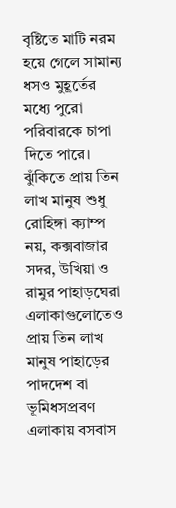বৃষ্টিতে মাটি নরম হয়ে গেলে সামান্য ধসও মুহূর্তের মধ্যে পুরো পরিবারকে চাপা দিতে পারে। ঝুঁকিতে প্রায় তিন লাখ মানুষ শুধু রোহিঙ্গা ক্যাম্প নয়, কক্সবাজার সদর, উখিয়া ও রামুর পাহাড়ঘেরা এলাকাগুলোতেও প্রায় তিন লাখ মানুষ পাহাড়ের পাদদেশ বা ভূমিধসপ্রবণ এলাকায় বসবাস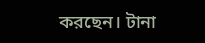করছেন। টানা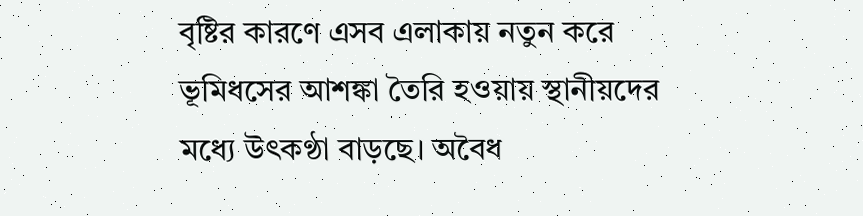বৃষ্টির কারণে এসব এলাকায় নতুন করে ভূমিধসের আশঙ্কা তৈরি হওয়ায় স্থানীয়দের মধ্যে উৎকণ্ঠা বাড়ছে। অবৈধ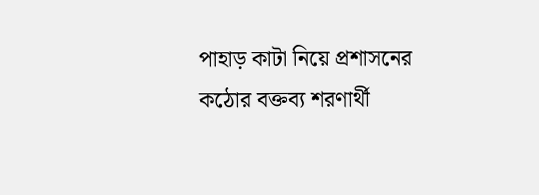পাহাড় কাটা নিয়ে প্রশাসনের কঠোর বক্তব্য শরণার্থী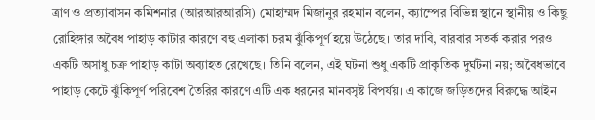ত্রাণ ও প্রত্যাবাসন কমিশনার (আরআরআরসি) মোহাম্মদ মিজানুর রহমান বলেন, ক্যাম্পের বিভিন্ন স্থানে স্থানীয় ও কিছু রোহিঙ্গার অবৈধ পাহাড় কাটার কারণে বহু এলাকা চরম ঝুঁকিপূর্ণ হয়ে উঠেছে। তার দাবি, বারবার সতর্ক করার পরও একটি অসাধু চক্র পাহাড় কাটা অব্যাহত রেখেছে। তিনি বলেন, এই ঘটনা শুধু একটি প্রাকৃতিক দুর্ঘটনা নয়; অবৈধভাবে পাহাড় কেটে ঝুঁকিপূর্ণ পরিবেশ তৈরির কারণে এটি এক ধরনের মানবসৃষ্ট বিপর্যয়। এ কাজে জড়িতদের বিরুদ্ধে আইন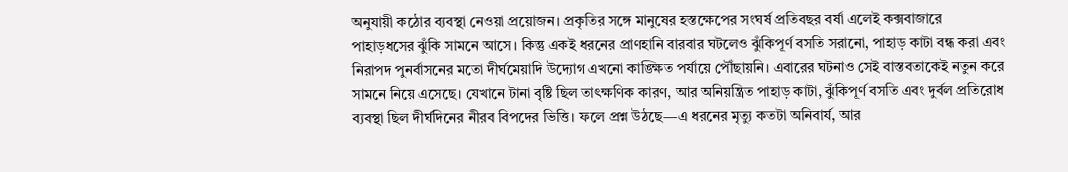অনুযায়ী কঠোর ব্যবস্থা নেওয়া প্রয়োজন। প্রকৃতির সঙ্গে মানুষের হস্তক্ষেপের সংঘর্ষ প্রতিবছর বর্ষা এলেই কক্সবাজারে পাহাড়ধসের ঝুঁকি সামনে আসে। কিন্তু একই ধরনের প্রাণহানি বারবার ঘটলেও ঝুঁকিপূর্ণ বসতি সরানো, পাহাড় কাটা বন্ধ করা এবং নিরাপদ পুনর্বাসনের মতো দীর্ঘমেয়াদি উদ্যোগ এখনো কাঙ্ক্ষিত পর্যায়ে পৌঁছায়নি। এবারের ঘটনাও সেই বাস্তবতাকেই নতুন করে সামনে নিয়ে এসেছে। যেখানে টানা বৃষ্টি ছিল তাৎক্ষণিক কারণ, আর অনিয়ন্ত্রিত পাহাড় কাটা, ঝুঁকিপূর্ণ বসতি এবং দুর্বল প্রতিরোধ ব্যবস্থা ছিল দীর্ঘদিনের নীরব বিপদের ভিত্তি। ফলে প্রশ্ন উঠছে—এ ধরনের মৃত্যু কতটা অনিবার্য, আর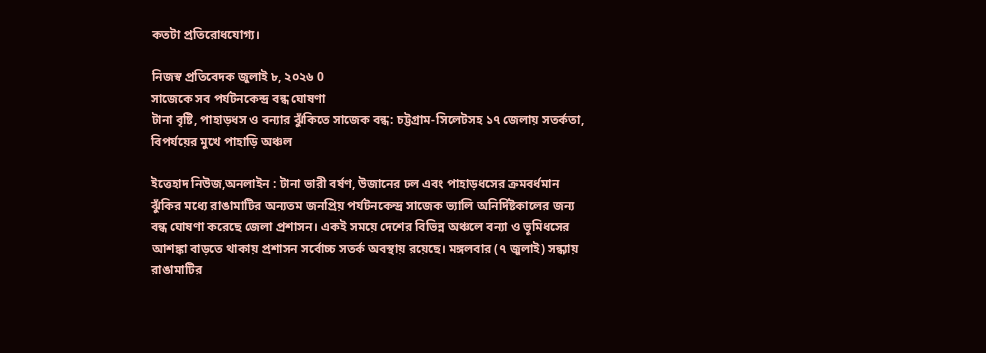কতটা প্রতিরোধযোগ্য।

নিজস্ব প্রতিবেদক জুলাই ৮, ২০২৬ 0
সাজেকে সব পর্যটনকেন্দ্র বন্ধ ঘোষণা
টানা বৃষ্টি, পাহাড়ধস ও বন্যার ঝুঁকিতে সাজেক বন্ধ: চট্টগ্রাম-সিলেটসহ ১৭ জেলায় সতর্কতা, বিপর্যয়ের মুখে পাহাড়ি অঞ্চল

ইত্তেহাদ নিউজ,অনলাইন : টানা ভারী বর্ষণ, উজানের ঢল এবং পাহাড়ধসের ক্রমবর্ধমান ঝুঁকির মধ্যে রাঙামাটির অন্যতম জনপ্রিয় পর্যটনকেন্দ্র সাজেক ভ্যালি অনির্দিষ্টকালের জন্য বন্ধ ঘোষণা করেছে জেলা প্রশাসন। একই সময়ে দেশের বিভিন্ন অঞ্চলে বন্যা ও ভূমিধসের আশঙ্কা বাড়তে থাকায় প্রশাসন সর্বোচ্চ সতর্ক অবস্থায় রয়েছে। মঙ্গলবার (৭ জুলাই) সন্ধ্যায় রাঙামাটির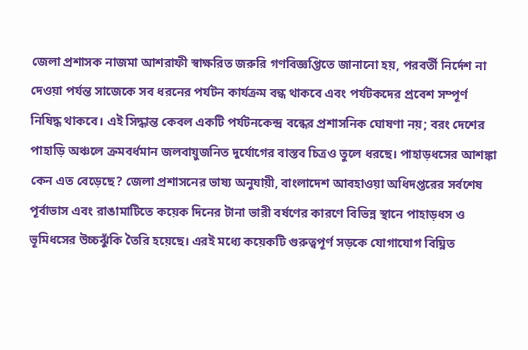জেলা প্রশাসক নাজমা আশরাফী স্বাক্ষরিত জরুরি গণবিজ্ঞপ্তিতে জানানো হয়, পরবর্তী নির্দেশ না দেওয়া পর্যন্ত সাজেকে সব ধরনের পর্যটন কার্যক্রম বন্ধ থাকবে এবং পর্যটকদের প্রবেশ সম্পূর্ণ নিষিদ্ধ থাকবে। এই সিদ্ধান্ত কেবল একটি পর্যটনকেন্দ্র বন্ধের প্রশাসনিক ঘোষণা নয়; বরং দেশের পাহাড়ি অঞ্চলে ক্রমবর্ধমান জলবায়ুজনিত দুর্যোগের বাস্তব চিত্রও তুলে ধরছে। পাহাড়ধসের আশঙ্কা কেন এত বেড়েছে? জেলা প্রশাসনের ভাষ্য অনুযায়ী, বাংলাদেশ আবহাওয়া অধিদপ্তরের সর্বশেষ পূর্বাভাস এবং রাঙামাটিতে কয়েক দিনের টানা ভারী বর্ষণের কারণে বিভিন্ন স্থানে পাহাড়ধস ও ভূমিধসের উচ্চঝুঁকি তৈরি হয়েছে। এরই মধ্যে কয়েকটি গুরুত্বপূর্ণ সড়কে যোগাযোগ বিঘ্নিত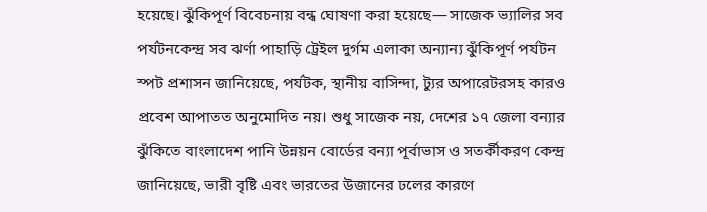হয়েছে। ঝুঁকিপূর্ণ বিবেচনায় বন্ধ ঘোষণা করা হয়েছে— সাজেক ভ্যালির সব পর্যটনকেন্দ্র সব ঝর্ণা পাহাড়ি ট্রেইল দুর্গম এলাকা অন্যান্য ঝুঁকিপূর্ণ পর্যটন স্পট প্রশাসন জানিয়েছে, পর্যটক, স্থানীয় বাসিন্দা, ট্যুর অপারেটরসহ কারও প্রবেশ আপাতত অনুমোদিত নয়। শুধু সাজেক নয়, দেশের ১৭ জেলা বন্যার ঝুঁকিতে বাংলাদেশ পানি উন্নয়ন বোর্ডের বন্যা পূর্বাভাস ও সতর্কীকরণ কেন্দ্র জানিয়েছে, ভারী বৃষ্টি এবং ভারতের উজানের ঢলের কারণে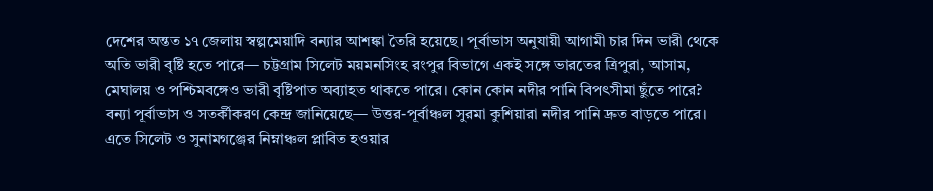দেশের অন্তত ১৭ জেলায় স্বল্পমেয়াদি বন্যার আশঙ্কা তৈরি হয়েছে। পূর্বাভাস অনুযায়ী আগামী চার দিন ভারী থেকে অতি ভারী বৃষ্টি হতে পারে— চট্টগ্রাম সিলেট ময়মনসিংহ রংপুর বিভাগে একই সঙ্গে ভারতের ত্রিপুরা, আসাম, মেঘালয় ও পশ্চিমবঙ্গেও ভারী বৃষ্টিপাত অব্যাহত থাকতে পারে। কোন কোন নদীর পানি বিপৎসীমা ছুঁতে পারে? বন্যা পূর্বাভাস ও সতর্কীকরণ কেন্দ্র জানিয়েছে— উত্তর-পূর্বাঞ্চল সুরমা কুশিয়ারা নদীর পানি দ্রুত বাড়তে পারে। এতে সিলেট ও সুনামগঞ্জের নিম্নাঞ্চল প্লাবিত হওয়ার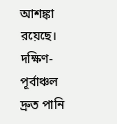আশঙ্কা রয়েছে। দক্ষিণ-পূর্বাঞ্চল দ্রুত পানি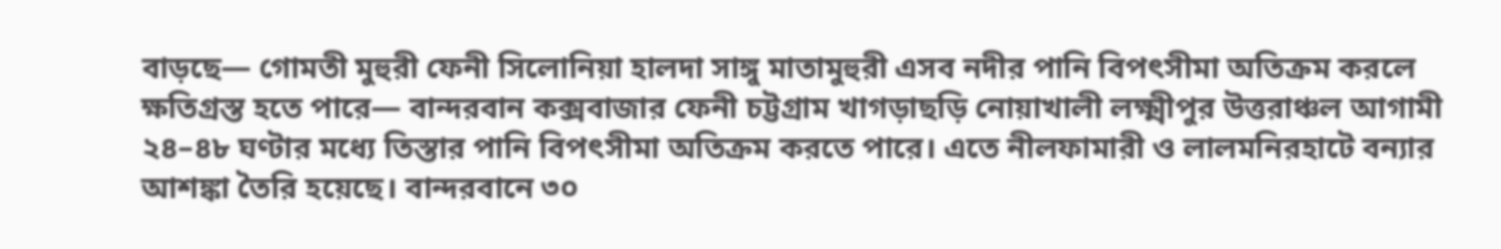বাড়ছে— গোমতী মুহুরী ফেনী সিলোনিয়া হালদা সাঙ্গু মাতামুহুরী এসব নদীর পানি বিপৎসীমা অতিক্রম করলে ক্ষতিগ্রস্ত হতে পারে— বান্দরবান কক্সবাজার ফেনী চট্টগ্রাম খাগড়াছড়ি নোয়াখালী লক্ষ্মীপুর উত্তরাঞ্চল আগামী ২৪–৪৮ ঘণ্টার মধ্যে তিস্তার পানি বিপৎসীমা অতিক্রম করতে পারে। এতে নীলফামারী ও লালমনিরহাটে বন্যার আশঙ্কা তৈরি হয়েছে। বান্দরবানে ৩০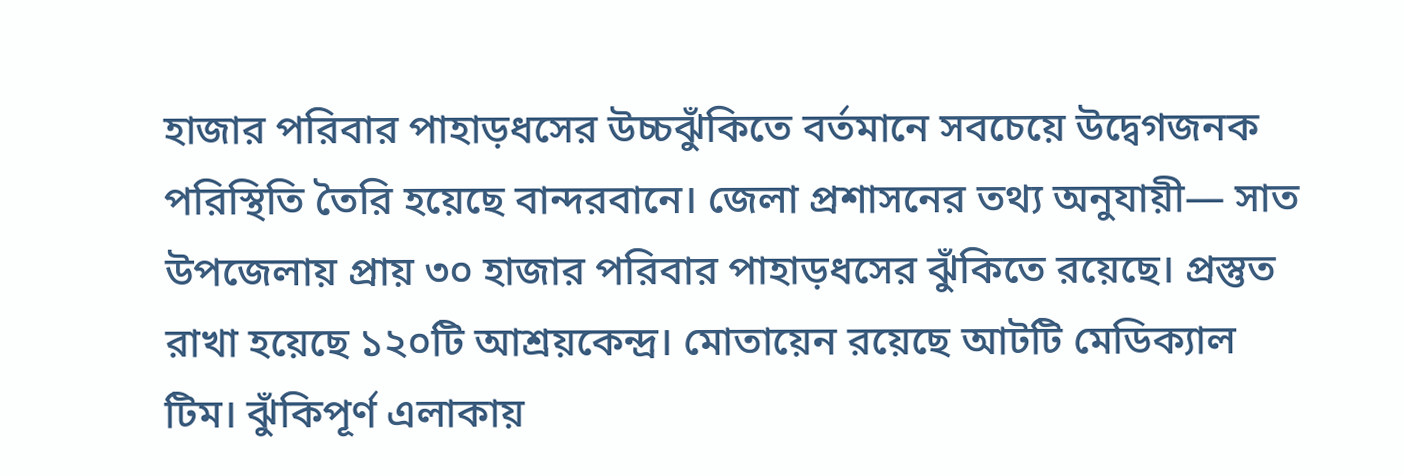হাজার পরিবার পাহাড়ধসের উচ্চঝুঁকিতে বর্তমানে সবচেয়ে উদ্বেগজনক পরিস্থিতি তৈরি হয়েছে বান্দরবানে। জেলা প্রশাসনের তথ্য অনুযায়ী— সাত উপজেলায় প্রায় ৩০ হাজার পরিবার পাহাড়ধসের ঝুঁকিতে রয়েছে। প্রস্তুত রাখা হয়েছে ১২০টি আশ্রয়কেন্দ্র। মোতায়েন রয়েছে আটটি মেডিক্যাল টিম। ঝুঁকিপূর্ণ এলাকায়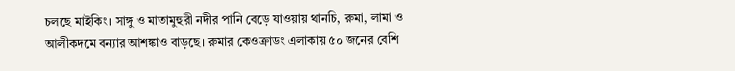চলছে মাইকিং। সাঙ্গু ও মাতামুহুরী নদীর পানি বেড়ে যাওয়ায় থানচি, রুমা, লামা ও আলীকদমে বন্যার আশঙ্কাও বাড়ছে। রুমার কেওক্রাডং এলাকায় ৫০ জনের বেশি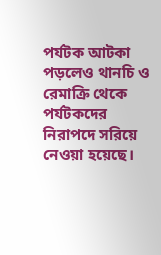পর্যটক আটকা পড়লেও থানচি ও রেমাক্রি থেকে পর্যটকদের নিরাপদে সরিয়ে নেওয়া হয়েছে।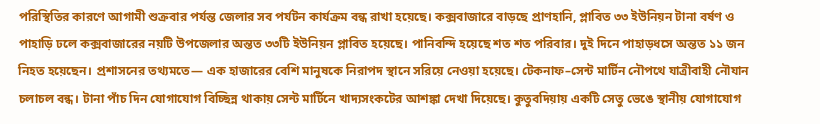পরিস্থিতির কারণে আগামী শুক্রবার পর্যন্ত জেলার সব পর্যটন কার্যক্রম বন্ধ রাখা হয়েছে। কক্সবাজারে বাড়ছে প্রাণহানি, প্লাবিত ৩৩ ইউনিয়ন টানা বর্ষণ ও পাহাড়ি ঢলে কক্সবাজারের নয়টি উপজেলার অন্তত ৩৩টি ইউনিয়ন প্লাবিত হয়েছে। পানিবন্দি হয়েছে শত শত পরিবার। দুই দিনে পাহাড়ধসে অন্তত ১১ জন নিহত হয়েছেন। প্রশাসনের তথ্যমতে— এক হাজারের বেশি মানুষকে নিরাপদ স্থানে সরিয়ে নেওয়া হয়েছে। টেকনাফ–সেন্ট মার্টিন নৌপথে যাত্রীবাহী নৌযান চলাচল বন্ধ। টানা পাঁচ দিন যোগাযোগ বিচ্ছিন্ন থাকায় সেন্ট মার্টিনে খাদ্যসংকটের আশঙ্কা দেখা দিয়েছে। কুতুবদিয়ায় একটি সেতু ভেঙে স্থানীয় যোগাযোগ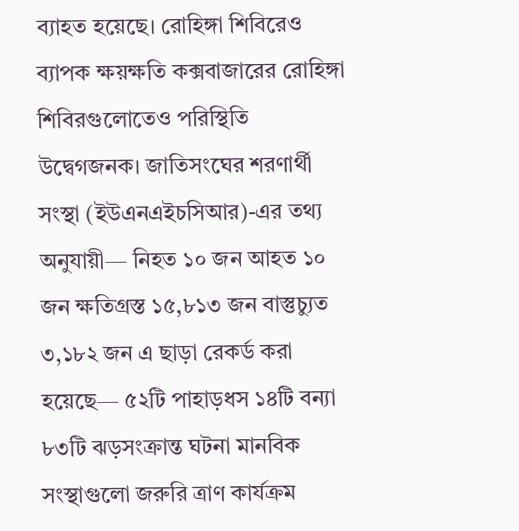ব্যাহত হয়েছে। রোহিঙ্গা শিবিরেও ব্যাপক ক্ষয়ক্ষতি কক্সবাজারের রোহিঙ্গা শিবিরগুলোতেও পরিস্থিতি উদ্বেগজনক। জাতিসংঘের শরণার্থী সংস্থা (ইউএনএইচসিআর)-এর তথ্য অনুযায়ী— নিহত ১০ জন আহত ১০ জন ক্ষতিগ্রস্ত ১৫,৮১৩ জন বাস্তুচ্যুত ৩,১৮২ জন এ ছাড়া রেকর্ড করা হয়েছে— ৫২টি পাহাড়ধস ১৪টি বন্যা ৮৩টি ঝড়সংক্রান্ত ঘটনা মানবিক সংস্থাগুলো জরুরি ত্রাণ কার্যক্রম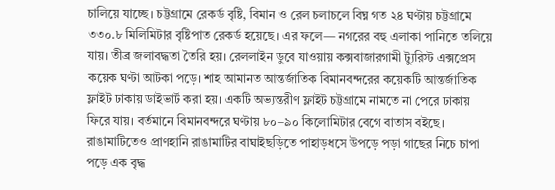চালিয়ে যাচ্ছে। চট্টগ্রামে রেকর্ড বৃষ্টি, বিমান ও রেল চলাচলে বিঘ্ন গত ২৪ ঘণ্টায় চট্টগ্রামে ৩৩০.৮ মিলিমিটার বৃষ্টিপাত রেকর্ড হয়েছে। এর ফলে— নগরের বহু এলাকা পানিতে তলিয়ে যায়। তীব্র জলাবদ্ধতা তৈরি হয়। রেললাইন ডুবে যাওয়ায় কক্সবাজারগামী ট্যুরিস্ট এক্সপ্রেস কয়েক ঘণ্টা আটকা পড়ে। শাহ আমানত আন্তর্জাতিক বিমানবন্দরের কয়েকটি আন্তর্জাতিক ফ্লাইট ঢাকায় ডাইভার্ট করা হয়। একটি অভ্যন্তরীণ ফ্লাইট চট্টগ্রামে নামতে না পেরে ঢাকায় ফিরে যায়। বর্তমানে বিমানবন্দরে ঘণ্টায় ৮০–৯০ কিলোমিটার বেগে বাতাস বইছে। রাঙামাটিতেও প্রাণহানি রাঙামাটির বাঘাইছড়িতে পাহাড়ধসে উপড়ে পড়া গাছের নিচে চাপা পড়ে এক বৃদ্ধ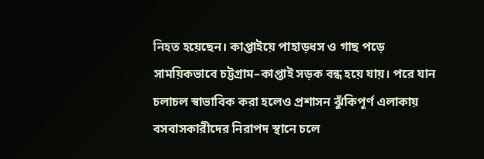নিহত হয়েছেন। কাপ্তাইয়ে পাহাড়ধস ও গাছ পড়ে সাময়িকভাবে চট্টগ্রাম–কাপ্তাই সড়ক বন্ধ হয়ে যায়। পরে যান চলাচল স্বাভাবিক করা হলেও প্রশাসন ঝুঁকিপূর্ণ এলাকায় বসবাসকারীদের নিরাপদ স্থানে চলে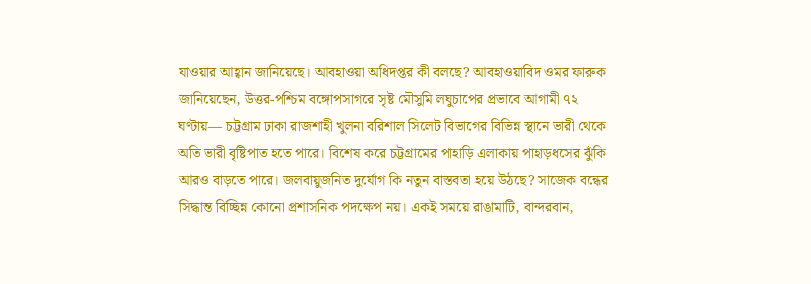যাওয়ার আহ্বান জানিয়েছে। আবহাওয়া অধিদপ্তর কী বলছে? আবহাওয়াবিদ ওমর ফারুক জানিয়েছেন, উত্তর-পশ্চিম বঙ্গোপসাগরে সৃষ্ট মৌসুমি লঘুচাপের প্রভাবে আগামী ৭২ ঘণ্টায়— চট্টগ্রাম ঢাকা রাজশাহী খুলনা বরিশাল সিলেট বিভাগের বিভিন্ন স্থানে ভারী থেকে অতি ভারী বৃষ্টিপাত হতে পারে। বিশেষ করে চট্টগ্রামের পাহাড়ি এলাকায় পাহাড়ধসের ঝুঁকি আরও বাড়তে পারে। জলবায়ুজনিত দুর্যোগ কি নতুন বাস্তবতা হয়ে উঠছে? সাজেক বন্ধের সিদ্ধান্ত বিচ্ছিন্ন কোনো প্রশাসনিক পদক্ষেপ নয়। একই সময়ে রাঙামাটি, বান্দরবান,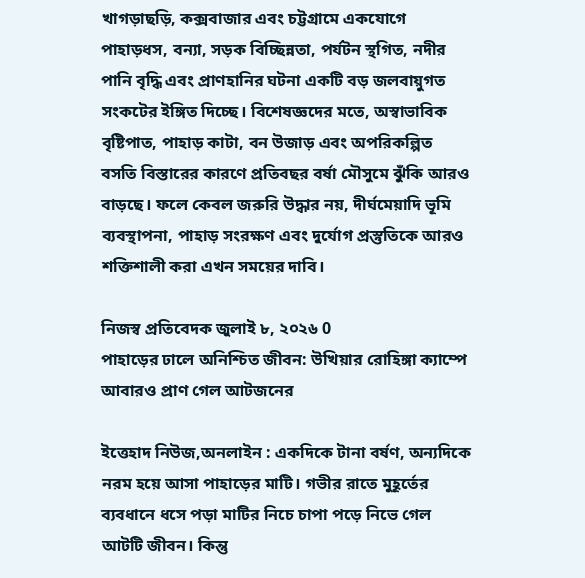খাগড়াছড়ি, কক্সবাজার এবং চট্টগ্রামে একযোগে পাহাড়ধস, বন্যা, সড়ক বিচ্ছিন্নতা, পর্যটন স্থগিত, নদীর পানি বৃদ্ধি এবং প্রাণহানির ঘটনা একটি বড় জলবায়ুগত সংকটের ইঙ্গিত দিচ্ছে। বিশেষজ্ঞদের মতে, অস্বাভাবিক বৃষ্টিপাত, পাহাড় কাটা, বন উজাড় এবং অপরিকল্পিত বসতি বিস্তারের কারণে প্রতিবছর বর্ষা মৌসুমে ঝুঁকি আরও বাড়ছে। ফলে কেবল জরুরি উদ্ধার নয়, দীর্ঘমেয়াদি ভূমি ব্যবস্থাপনা, পাহাড় সংরক্ষণ এবং দুর্যোগ প্রস্তুতিকে আরও শক্তিশালী করা এখন সময়ের দাবি।

নিজস্ব প্রতিবেদক জুলাই ৮, ২০২৬ 0
পাহাড়ের ঢালে অনিশ্চিত জীবন: উখিয়ার রোহিঙ্গা ক্যাম্পে আবারও প্রাণ গেল আটজনের

ইত্তেহাদ নিউজ,অনলাইন : একদিকে টানা বর্ষণ, অন্যদিকে নরম হয়ে আসা পাহাড়ের মাটি। গভীর রাতে মুহূর্তের ব্যবধানে ধসে পড়া মাটির নিচে চাপা পড়ে নিভে গেল আটটি জীবন। কিন্তু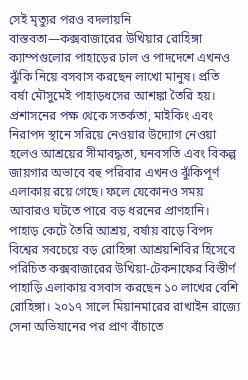সেই মৃত্যুর পরও বদলায়নি বাস্তবতা—কক্সবাজারের উখিয়ার রোহিঙ্গা ক্যাম্পগুলোর পাহাড়ের ঢাল ও পাদদেশে এখনও ঝুঁকি নিয়ে বসবাস করছেন লাখো মানুষ। প্রতি বর্ষা মৌসুমেই পাহাড়ধসের আশঙ্কা তৈরি হয়। প্রশাসনের পক্ষ থেকে সতর্কতা, মাইকিং এবং নিরাপদ স্থানে সরিয়ে নেওয়ার উদ্যোগ নেওয়া হলেও আশ্রয়ের সীমাবদ্ধতা, ঘনবসতি এবং বিকল্প জায়গার অভাবে বহু পরিবার এখনও ঝুঁকিপূর্ণ এলাকায় রয়ে গেছে। ফলে যেকোনও সময় আবারও ঘটতে পারে বড় ধরনের প্রাণহানি। পাহাড় কেটে তৈরি আশ্রয়, বর্ষায় বাড়ে বিপদ বিশ্বের সবচেয়ে বড় রোহিঙ্গা আশ্রয়শিবির হিসেবে পরিচিত কক্সবাজারের উখিয়া-টেকনাফের বিস্তীর্ণ পাহাড়ি এলাকায় বসবাস করছেন ১০ লাখের বেশি রোহিঙ্গা। ২০১৭ সালে মিয়ানমারের রাখাইন রাজ্যে সেনা অভিযানের পর প্রাণ বাঁচাতে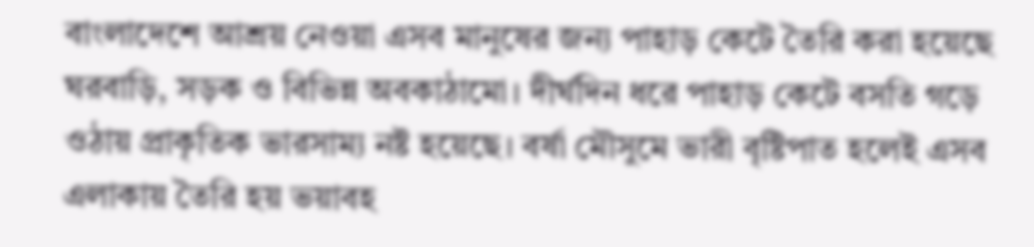বাংলাদেশে আশ্রয় নেওয়া এসব মানুষের জন্য পাহাড় কেটে তৈরি করা হয়েছে ঘরবাড়ি, সড়ক ও বিভিন্ন অবকাঠামো। দীর্ঘদিন ধরে পাহাড় কেটে বসতি গড়ে ওঠায় প্রাকৃতিক ভারসাম্য নষ্ট হয়েছে। বর্ষা মৌসুমে ভারী বৃষ্টিপাত হলেই এসব এলাকায় তৈরি হয় ভয়াবহ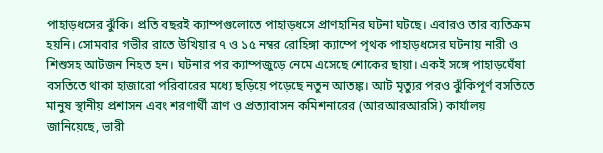পাহাড়ধসের ঝুঁকি। প্রতি বছরই ক্যাম্পগুলোতে পাহাড়ধসে প্রাণহানির ঘটনা ঘটছে। এবারও তার ব্যতিক্রম হয়নি। সোমবার গভীর রাতে উখিয়ার ৭ ও ১৫ নম্বর রোহিঙ্গা ক্যাম্পে পৃথক পাহাড়ধসের ঘটনায় নারী ও শিশুসহ আটজন নিহত হন। ঘটনার পর ক্যাম্পজুড়ে নেমে এসেছে শোকের ছায়া। একই সঙ্গে পাহাড়ঘেঁষা বসতিতে থাকা হাজারো পরিবারের মধ্যে ছড়িয়ে পড়েছে নতুন আতঙ্ক। আট মৃত্যুর পরও ঝুঁকিপূর্ণ বসতিতে মানুষ স্থানীয় প্রশাসন এবং শরণার্থী ত্রাণ ও প্রত্যাবাসন কমিশনারের (আরআরআরসি) কার্যালয় জানিয়েছে, ভারী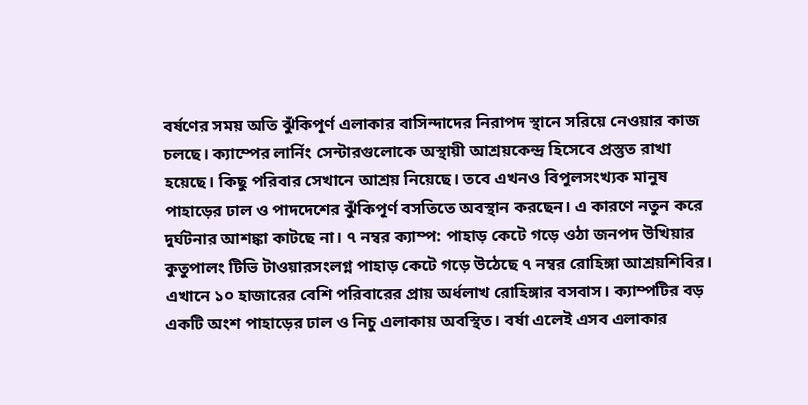বর্ষণের সময় অতি ঝুঁকিপূর্ণ এলাকার বাসিন্দাদের নিরাপদ স্থানে সরিয়ে নেওয়ার কাজ চলছে। ক্যাম্পের লার্নিং সেন্টারগুলোকে অস্থায়ী আশ্রয়কেন্দ্র হিসেবে প্রস্তুত রাখা হয়েছে। কিছু পরিবার সেখানে আশ্রয় নিয়েছে। তবে এখনও বিপুলসংখ্যক মানুষ পাহাড়ের ঢাল ও পাদদেশের ঝুঁকিপূর্ণ বসতিতে অবস্থান করছেন। এ কারণে নতুন করে দুর্ঘটনার আশঙ্কা কাটছে না। ৭ নম্বর ক্যাম্প: পাহাড় কেটে গড়ে ওঠা জনপদ উখিয়ার কুতুপালং টিভি টাওয়ারসংলগ্ন পাহাড় কেটে গড়ে উঠেছে ৭ নম্বর রোহিঙ্গা আশ্রয়শিবির। এখানে ১০ হাজারের বেশি পরিবারের প্রায় অর্ধলাখ রোহিঙ্গার বসবাস। ক্যাম্পটির বড় একটি অংশ পাহাড়ের ঢাল ও নিচু এলাকায় অবস্থিত। বর্ষা এলেই এসব এলাকার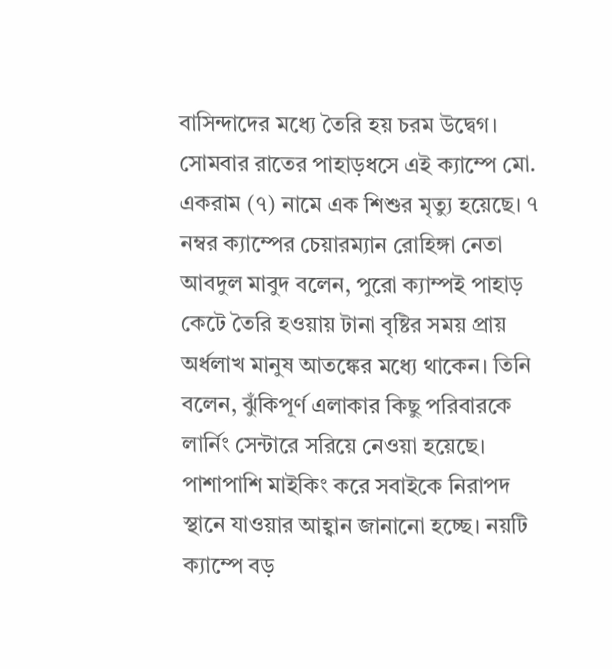বাসিন্দাদের মধ্যে তৈরি হয় চরম উদ্বেগ। সোমবার রাতের পাহাড়ধসে এই ক্যাম্পে মো. একরাম (৭) নামে এক শিশুর মৃত্যু হয়েছে। ৭ নম্বর ক্যাম্পের চেয়ারম্যান রোহিঙ্গা নেতা আবদুল মাবুদ বলেন, পুরো ক্যাম্পই পাহাড় কেটে তৈরি হওয়ায় টানা বৃষ্টির সময় প্রায় অর্ধলাখ মানুষ আতঙ্কের মধ্যে থাকেন। তিনি বলেন, ঝুঁকিপূর্ণ এলাকার কিছু পরিবারকে লার্নিং সেন্টারে সরিয়ে নেওয়া হয়েছে। পাশাপাশি মাইকিং করে সবাইকে নিরাপদ স্থানে যাওয়ার আহ্বান জানানো হচ্ছে। নয়টি ক্যাম্পে বড়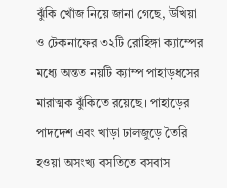ঝুঁকি খোঁজ নিয়ে জানা গেছে, উখিয়া ও টেকনাফের ৩২টি রোহিঙ্গা ক্যাম্পের মধ্যে অন্তত নয়টি ক্যাম্প পাহাড়ধসের মারাত্মক ঝুঁকিতে রয়েছে। পাহাড়ের পাদদেশ এবং খাড়া ঢালজুড়ে তৈরি হওয়া অসংখ্য বসতিতে বসবাস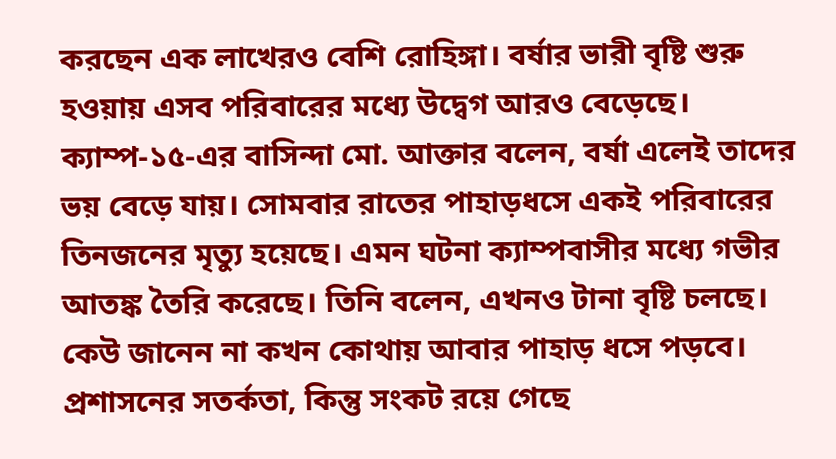করছেন এক লাখেরও বেশি রোহিঙ্গা। বর্ষার ভারী বৃষ্টি শুরু হওয়ায় এসব পরিবারের মধ্যে উদ্বেগ আরও বেড়েছে। ক্যাম্প-১৫-এর বাসিন্দা মো. আক্তার বলেন, বর্ষা এলেই তাদের ভয় বেড়ে যায়। সোমবার রাতের পাহাড়ধসে একই পরিবারের তিনজনের মৃত্যু হয়েছে। এমন ঘটনা ক্যাম্পবাসীর মধ্যে গভীর আতঙ্ক তৈরি করেছে। তিনি বলেন, এখনও টানা বৃষ্টি চলছে। কেউ জানেন না কখন কোথায় আবার পাহাড় ধসে পড়বে। প্রশাসনের সতর্কতা, কিন্তু সংকট রয়ে গেছে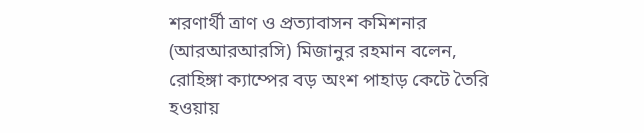শরণার্থী ত্রাণ ও প্রত্যাবাসন কমিশনার (আরআরআরসি) মিজানুর রহমান বলেন, রোহিঙ্গা ক্যাম্পের বড় অংশ পাহাড় কেটে তৈরি হওয়ায়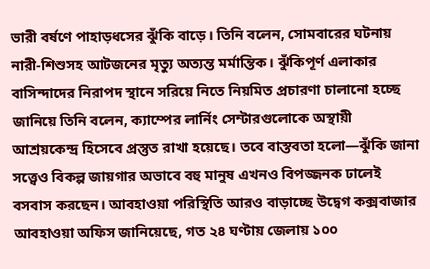ভারী বর্ষণে পাহাড়ধসের ঝুঁকি বাড়ে। তিনি বলেন, সোমবারের ঘটনায় নারী-শিশুসহ আটজনের মৃত্যু অত্যন্ত মর্মান্তিক। ঝুঁকিপূর্ণ এলাকার বাসিন্দাদের নিরাপদ স্থানে সরিয়ে নিতে নিয়মিত প্রচারণা চালানো হচ্ছে জানিয়ে তিনি বলেন, ক্যাম্পের লার্নিং সেন্টারগুলোকে অস্থায়ী আশ্রয়কেন্দ্র হিসেবে প্রস্তুত রাখা হয়েছে। তবে বাস্তবতা হলো—ঝুঁকি জানা সত্ত্বেও বিকল্প জায়গার অভাবে বহু মানুষ এখনও বিপজ্জনক ঢালেই বসবাস করছেন। আবহাওয়া পরিস্থিতি আরও বাড়াচ্ছে উদ্বেগ কক্সবাজার আবহাওয়া অফিস জানিয়েছে, গত ২৪ ঘণ্টায় জেলায় ১০০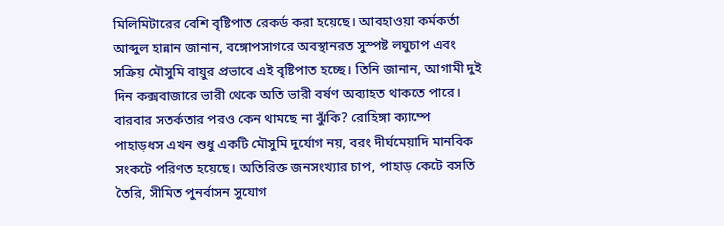মিলিমিটারের বেশি বৃষ্টিপাত রেকর্ড করা হয়েছে। আবহাওয়া কর্মকর্তা আব্দুল হান্নান জানান, বঙ্গোপসাগরে অবস্থানরত সুস্পষ্ট লঘুচাপ এবং সক্রিয় মৌসুমি বায়ুর প্রভাবে এই বৃষ্টিপাত হচ্ছে। তিনি জানান, আগামী দুই দিন কক্সবাজারে ভারী থেকে অতি ভারী বর্ষণ অব্যাহত থাকতে পারে। বারবার সতর্কতার পরও কেন থামছে না ঝুঁকি? রোহিঙ্গা ক্যাম্পে পাহাড়ধস এখন শুধু একটি মৌসুমি দুর্যোগ নয়, বরং দীর্ঘমেয়াদি মানবিক সংকটে পরিণত হয়েছে। অতিরিক্ত জনসংখ্যার চাপ, পাহাড় কেটে বসতি তৈরি, সীমিত পুনর্বাসন সুযোগ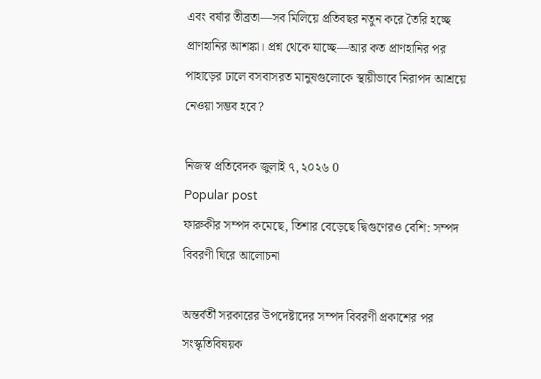এবং বর্ষার তীব্রতা—সব মিলিয়ে প্রতিবছর নতুন করে তৈরি হচ্ছে প্রাণহানির আশঙ্কা। প্রশ্ন থেকে যাচ্ছে—আর কত প্রাণহানির পর পাহাড়ের ঢালে বসবাসরত মানুষগুলোকে স্থায়ীভাবে নিরাপদ আশ্রয়ে নেওয়া সম্ভব হবে?

নিজস্ব প্রতিবেদক জুলাই ৭, ২০২৬ 0
Popular post
ফারুকীর সম্পদ কমেছে, তিশার বেড়েছে দ্বিগুণেরও বেশি: সম্পদ বিবরণী ঘিরে আলোচনা

অন্তর্বর্তী সরকারের উপদেষ্টাদের সম্পদ বিবরণী প্রকাশের পর সংস্কৃতিবিষয়ক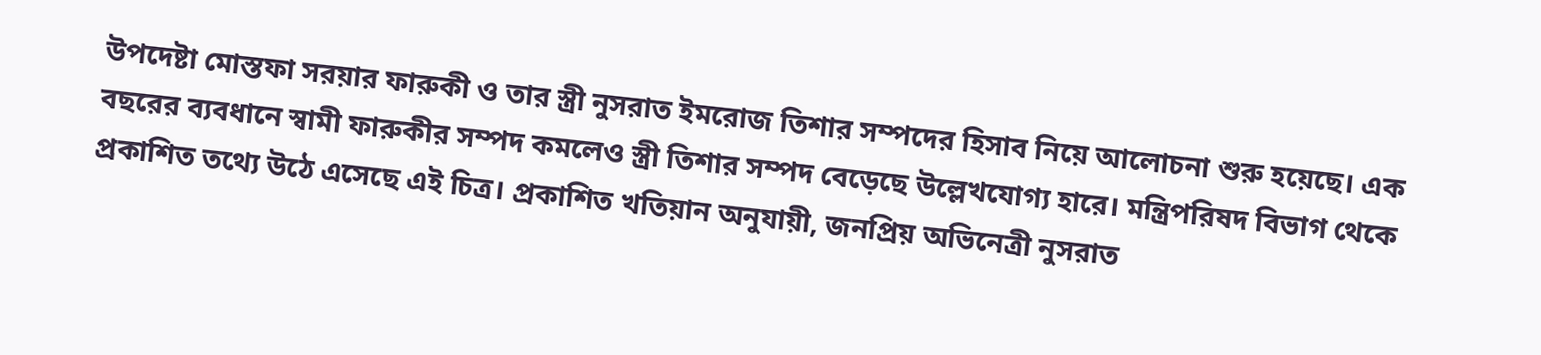উপদেষ্টা মোস্তফা সরয়ার ফারুকী ও তার স্ত্রী নুসরাত ইমরোজ তিশার সম্পদের হিসাব নিয়ে আলোচনা শুরু হয়েছে। এক বছরের ব্যবধানে স্বামী ফারুকীর সম্পদ কমলেও স্ত্রী তিশার সম্পদ বেড়েছে উল্লেখযোগ্য হারে। মন্ত্রিপরিষদ বিভাগ থেকে প্রকাশিত তথ্যে উঠে এসেছে এই চিত্র। প্রকাশিত খতিয়ান অনুযায়ী, জনপ্রিয় অভিনেত্রী নুসরাত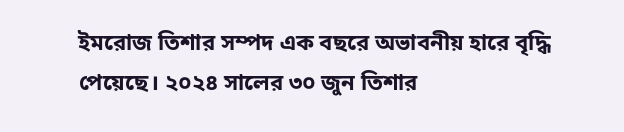ইমরোজ তিশার সম্পদ এক বছরে অভাবনীয় হারে বৃদ্ধি পেয়েছে। ২০২৪ সালের ৩০ জুন তিশার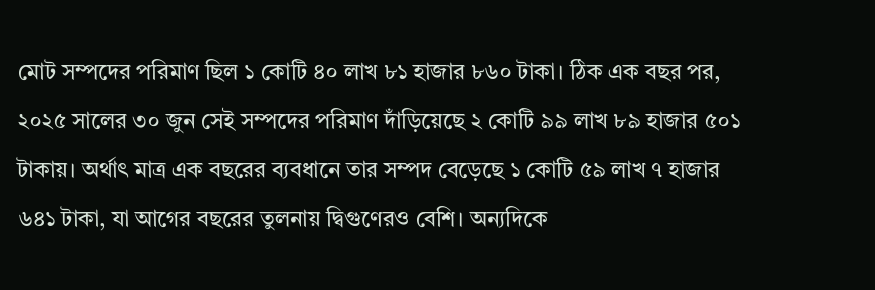মোট সম্পদের পরিমাণ ছিল ১ কোটি ৪০ লাখ ৮১ হাজার ৮৬০ টাকা। ঠিক এক বছর পর, ২০২৫ সালের ৩০ জুন সেই সম্পদের পরিমাণ দাঁড়িয়েছে ২ কোটি ৯৯ লাখ ৮৯ হাজার ৫০১ টাকায়। অর্থাৎ মাত্র এক বছরের ব্যবধানে তার সম্পদ বেড়েছে ১ কোটি ৫৯ লাখ ৭ হাজার ৬৪১ টাকা, যা আগের বছরের তুলনায় দ্বিগুণেরও বেশি। অন্যদিকে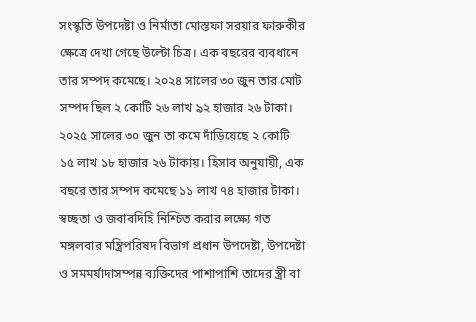সংস্কৃতি উপদেষ্টা ও নির্মাতা মোস্তফা সরয়ার ফারুকীর ক্ষেত্রে দেখা গেছে উল্টো চিত্র। এক বছরের ব্যবধানে তার সম্পদ কমেছে। ২০২৪ সালের ৩০ জুন তার মোট সম্পদ ছিল ২ কোটি ২৬ লাখ ৯২ হাজার ২৬ টাকা। ২০২৫ সালের ৩০ জুন তা কমে দাঁড়িয়েছে ২ কোটি ১৫ লাখ ১৮ হাজার ২৬ টাকায়। হিসাব অনুযায়ী, এক বছরে তার সম্পদ কমেছে ১১ লাখ ৭৪ হাজার টাকা। স্বচ্ছতা ও জবাবদিহি নিশ্চিত করার লক্ষ্যে গত মঙ্গলবার মন্ত্রিপরিষদ বিভাগ প্রধান উপদেষ্টা, উপদেষ্টা ও সমমর্যাদাসম্পন্ন ব্যক্তিদের পাশাপাশি তাদের স্ত্রী বা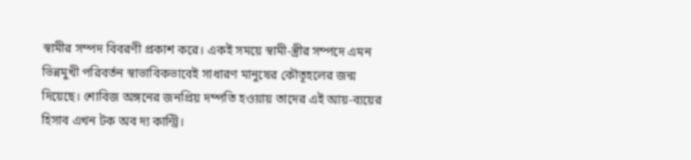স্বামীর সম্পদ বিবরণী প্রকাশ করে। একই সময়ে স্বামী-স্ত্রীর সম্পদে এমন ভিন্নমুখী পরিবর্তন স্বাভাবিকভাবেই সাধারণ মানুষের কৌতূহলের জন্ম দিয়েছে। শোবিজ অঙ্গনের জনপ্রিয় দম্পতি হওয়ায় তাদের এই আয়-ব্যয়ের হিসাব এখন টক অব দ্য কান্ট্রি।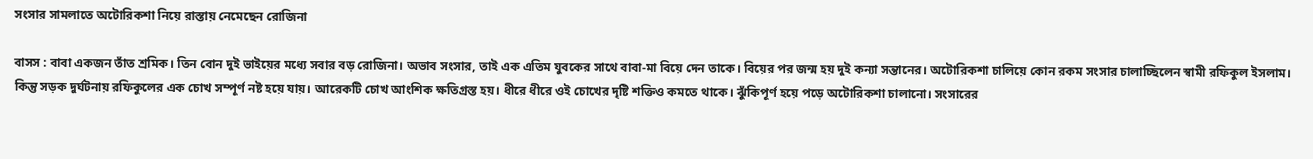সংসার সামলাতে অটোরিকশা নিয়ে রাস্তায় নেমেছেন রোজিনা

বাসস : বাবা একজন তাঁত শ্রমিক। তিন বোন দুই ভাইয়ের মধ্যে সবার বড় রোজিনা। অভাব সংসার, তাই এক এতিম যুবকের সাথে বাবা-মা বিয়ে দেন তাকে। বিয়ের পর জন্ম হয় দুই কন্যা সন্তানের। অটোরিকশা চালিয়ে কোন রকম সংসার চালাচ্ছিলেন স্বামী রফিকুল ইসলাম। কিন্তু সড়ক দুর্ঘটনায় রফিকুলের এক চোখ সম্পূর্ণ নষ্ট হয়ে যায়। আরেকটি চোখ আংশিক ক্ষতিগ্রস্ত হয়। ধীরে ধীরে ওই চোখের দৃষ্টি শক্তিও কমতে থাকে। ঝুঁকিপূর্ণ হয়ে পড়ে অটোরিকশা চালানো। সংসারের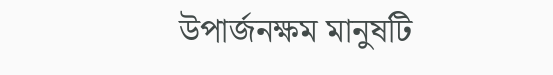উপার্জনক্ষম মানুষটি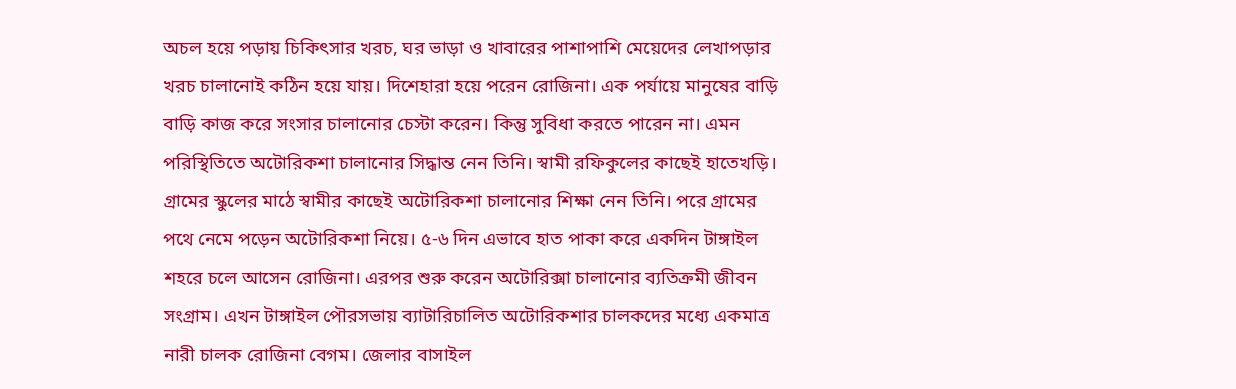অচল হয়ে পড়ায় চিকিৎসার খরচ, ঘর ভাড়া ও খাবারের পাশাপাশি মেয়েদের লেখাপড়ার খরচ চালানোই কঠিন হয়ে যায়। দিশেহারা হয়ে পরেন রোজিনা। এক পর্যায়ে মানুষের বাড়ি বাড়ি কাজ করে সংসার চালানোর চেস্টা করেন। কিন্তু সুবিধা করতে পারেন না। এমন পরিস্থিতিতে অটোরিকশা চালানোর সিদ্ধান্ত নেন তিনি। স্বামী রফিকুলের কাছেই হাতেখড়ি। গ্রামের স্কুলের মাঠে স্বামীর কাছেই অটোরিকশা চালানোর শিক্ষা নেন তিনি। পরে গ্রামের পথে নেমে পড়েন অটোরিকশা নিয়ে। ৫-৬ দিন এভাবে হাত পাকা করে একদিন টাঙ্গাইল শহরে চলে আসেন রোজিনা। এরপর শুরু করেন অটোরিক্সা চালানোর ব্যতিক্রমী জীবন সংগ্রাম। এখন টাঙ্গাইল পৌরসভায় ব্যাটারিচালিত অটোরিকশার চালকদের মধ্যে একমাত্র নারী চালক রোজিনা বেগম। জেলার বাসাইল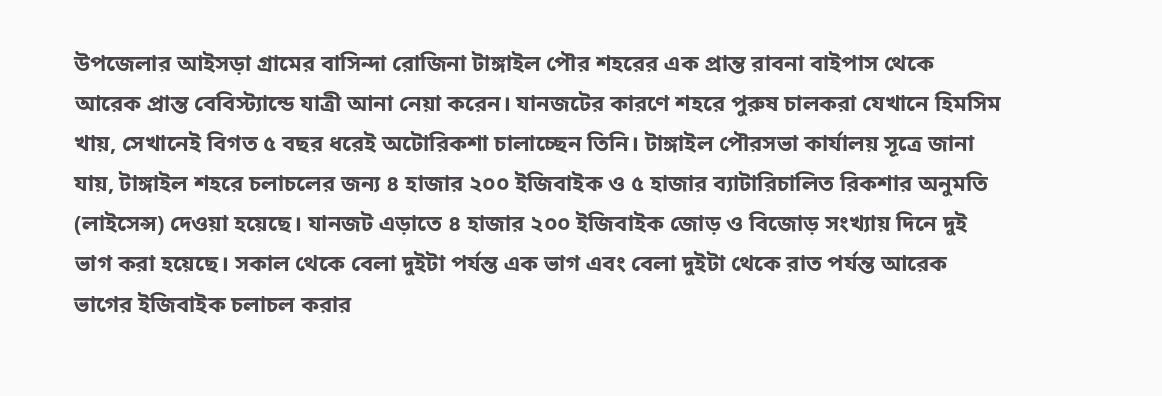উপজেলার আইসড়া গ্রামের বাসিন্দা রোজিনা টাঙ্গাইল পৌর শহরের এক প্রান্ত রাবনা বাইপাস থেকে আরেক প্রান্ত বেবিস্ট্যান্ডে যাত্রী আনা নেয়া করেন। যানজটের কারণে শহরে পুরুষ চালকরা যেখানে হিমসিম খায়, সেখানেই বিগত ৫ বছর ধরেই অটোরিকশা চালাচ্ছেন তিনি। টাঙ্গাইল পৌরসভা কার্যালয় সূত্রে জানা যায়, টাঙ্গাইল শহরে চলাচলের জন্য ৪ হাজার ২০০ ইজিবাইক ও ৫ হাজার ব্যাটারিচালিত রিকশার অনুমতি (লাইসেন্স) দেওয়া হয়েছে। যানজট এড়াতে ৪ হাজার ২০০ ইজিবাইক জোড় ও বিজোড় সংখ্যায় দিনে দুই ভাগ করা হয়েছে। সকাল থেকে বেলা দুইটা পর্যন্ত এক ভাগ এবং বেলা দুইটা থেকে রাত পর্যন্ত আরেক ভাগের ইজিবাইক চলাচল করার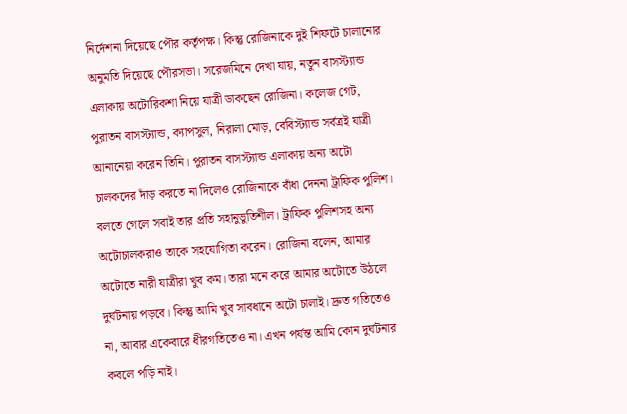নির্দেশনা দিয়েছে পৌর কর্তৃপক্ষ। কিন্তু রোজিনাকে দুই শিফটে চালানোর অনুমতি দিয়েছে পৌরসভা। সরেজমিনে দেখা যায়, নতুন বাসস্ট্যান্ড এলাকায় অটোরিকশা নিয়ে যাত্রী ডাকছেন রোজিনা। কলেজ গেট, পুরাতন বাসস্ট্যান্ড, ক্যাপসুল, নিরালা মোড়, বেবিস্ট্যান্ড সর্বত্রই যাত্রী আনানেয়া করেন তিনি। পুরাতন বাসস্ট্যান্ড এলাকায় অন্য অটো চালকদের দাঁড় করতে না দিলেও রোজিনাকে বাঁধা দেননা ট্রাফিক পুলিশ। বলতে গেলে সবাই তার প্রতি সহানুভুতিশীল। ট্রাফিক পুলিশসহ অন্য অটোচালকরাও তাকে সহযোগিতা করেন। রোজিনা বলেন, আমার অটোতে নারী যাত্রীরা খুব কম। তারা মনে করে আমার অটোতে উঠলে দুর্ঘটনায় পড়বে। কিন্তু আমি খুব সাবধানে অটো চালাই। দ্রুত গতিতেও না, আবার একেবারে ধীরগতিতেও না। এখন পর্যন্ত আমি কোন দুর্ঘটনার কবলে পড়ি নাই।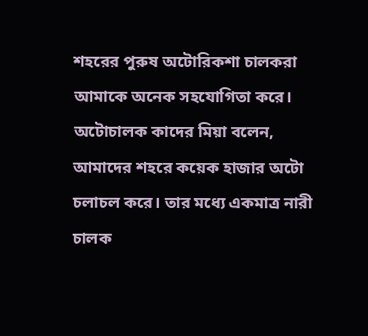শহরের পুরুষ অটোরিকশা চালকরা আমাকে অনেক সহযোগিতা করে। অটোচালক কাদের মিয়া বলেন, আমাদের শহরে কয়েক হাজার অটো চলাচল করে। তার মধ্যে একমাত্র নারী চালক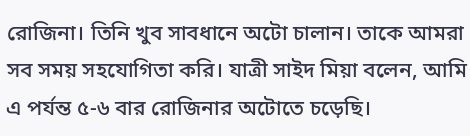রোজিনা। তিনি খুব সাবধানে অটো চালান। তাকে আমরা সব সময় সহযোগিতা করি। যাত্রী সাইদ মিয়া বলেন, আমি এ পর্যন্ত ৫-৬ বার রোজিনার অটোতে চড়েছি।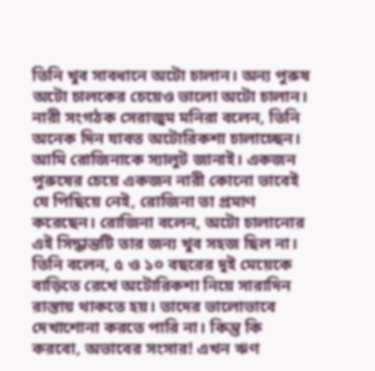তিনি খুব সাবধানে অটো চালান। অন্য পুরুষ অটো চালকের চেয়েও ভালো অটো চালান। নারী সংগঠক সেরাজুম মনিরা বলেন, তিনি অনেক দিন যাবত অটোরিকশা চালাচ্ছেন। আমি রোজিনাকে স্যালুট জানাই। একজন পুরুষের চেয়ে একজন নারী কোনো ভাবেই যে পিছিয়ে নেই, রোজিনা তা প্রমাণ করেছেন। রোজিনা বলেন, অটো চালানোর এই সিদ্ধান্তটি তার জন্য খুব সহজ ছিল না। তিনি বলেন, ৫ ও ১০ বছরের দুই মেয়েকে বাড়িতে রেখে অটোরিকশা নিয়ে সারাদিন রাস্তায় থাকতে হয়। তাদের ভালোভাবে দেখাশোনা করতে পারি না। কিন্তু কি করবো, অভাবের সংসার! এখন ঋণ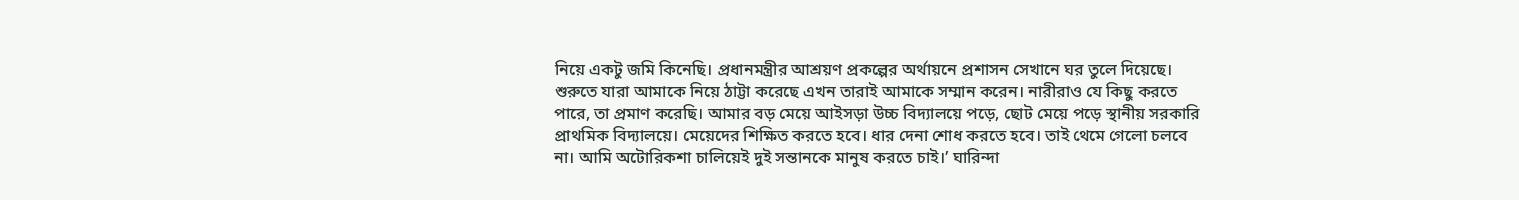নিয়ে একটু জমি কিনেছি। প্রধানমন্ত্রীর আশ্রয়ণ প্রকল্পের অর্থায়নে প্রশাসন সেখানে ঘর তুলে দিয়েছে। শুরুতে যারা আমাকে নিয়ে ঠাট্টা করেছে এখন তারাই আমাকে সম্মান করেন। নারীরাও যে কিছু করতে পারে, তা প্রমাণ করেছি। আমার বড় মেয়ে আইসড়া উচ্চ বিদ্যালয়ে পড়ে, ছোট মেয়ে পড়ে স্থানীয় সরকারি প্রাথমিক বিদ্যালয়ে। মেয়েদের শিক্ষিত করতে হবে। ধার দেনা শোধ করতে হবে। তাই থেমে গেলো চলবে না। আমি অটোরিকশা চালিয়েই দুই সন্তানকে মানুষ করতে চাই।’ ঘারিন্দা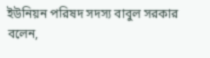ইউনিয়ন পরিষদ সদস্য বাবুল সরকার বলেন,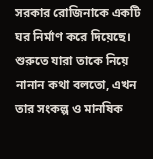সরকার রোজিনাকে একটি ঘর নির্মাণ করে দিয়েছে। শুরুতে যারা তাকে নিয়ে নানান কথা বলতো, এখন তার সংকল্প ও মানষিক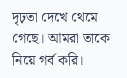দৃঢ়তা দেখে থেমে গেছে। আমরা তাকে নিয়ে গর্ব করি।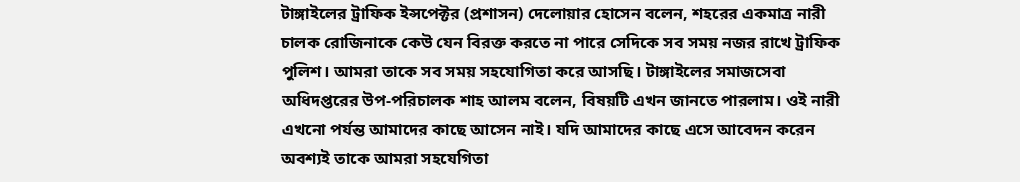টাঙ্গাইলের ট্রাফিক ইন্সপেক্টর (প্রশাসন) দেলোয়ার হোসেন বলেন, শহরের একমাত্র নারী চালক রোজিনাকে কেউ যেন বিরক্ত করতে না পারে সেদিকে সব সময় নজর রাখে ট্রাফিক পুলিশ। আমরা তাকে সব সময় সহযোগিতা করে আসছি। টাঙ্গাইলের সমাজসেবা অধিদপ্তরের উপ-পরিচালক শাহ আলম বলেন, বিষয়টি এখন জানতে পারলাম। ওই নারী এখনো পর্যন্ত আমাদের কাছে আসেন নাই। যদি আমাদের কাছে এসে আবেদন করেন অবশ্যই তাকে আমরা সহযেগিতা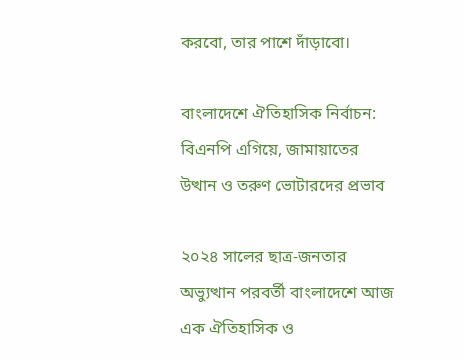করবো, তার পাশে দাঁড়াবো।

বাংলাদেশে ঐতিহাসিক নির্বাচন: বিএনপি এগিয়ে, জামায়াতের উত্থান ও তরুণ ভোটারদের প্রভাব

২০২৪ সালের ছাত্র-জনতার অভ্যুত্থান পরবর্তী বাংলাদেশে আজ এক ঐতিহাসিক ও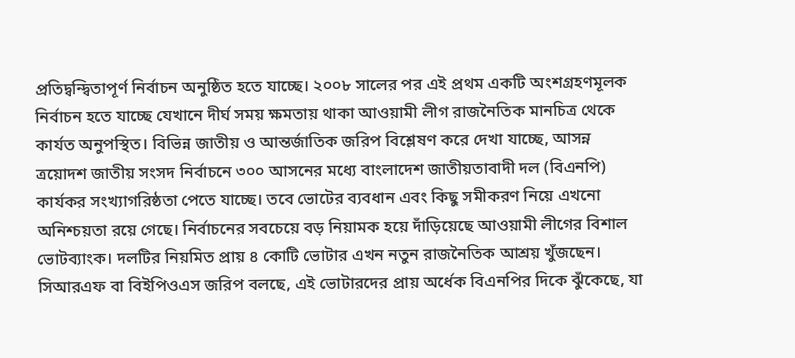প্রতিদ্বন্দ্বিতাপূর্ণ নির্বাচন অনুষ্ঠিত হতে যাচ্ছে। ২০০৮ সালের পর এই প্রথম একটি অংশগ্রহণমূলক নির্বাচন হতে যাচ্ছে যেখানে দীর্ঘ সময় ক্ষমতায় থাকা আওয়ামী লীগ রাজনৈতিক মানচিত্র থেকে কার্যত অনুপস্থিত। বিভিন্ন জাতীয় ও আন্তর্জাতিক জরিপ বিশ্লেষণ করে দেখা যাচ্ছে, আসন্ন ত্রয়োদশ জাতীয় সংসদ নির্বাচনে ৩০০ আসনের মধ্যে বাংলাদেশ জাতীয়তাবাদী দল (বিএনপি) কার্যকর সংখ্যাগরিষ্ঠতা পেতে যাচ্ছে। তবে ভোটের ব্যবধান এবং কিছু সমীকরণ নিয়ে এখনো অনিশ্চয়তা রয়ে গেছে। নির্বাচনের সবচেয়ে বড় নিয়ামক হয়ে দাঁড়িয়েছে আওয়ামী লীগের বিশাল ভোটব্যাংক। দলটির নিয়মিত প্রায় ৪ কোটি ভোটার এখন নতুন রাজনৈতিক আশ্রয় খুঁজছেন। সিআরএফ বা বিইপিওএস জরিপ বলছে, এই ভোটারদের প্রায় অর্ধেক বিএনপির দিকে ঝুঁকেছে, যা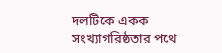দলটিকে একক সংখ্যাগরিষ্ঠতার পথে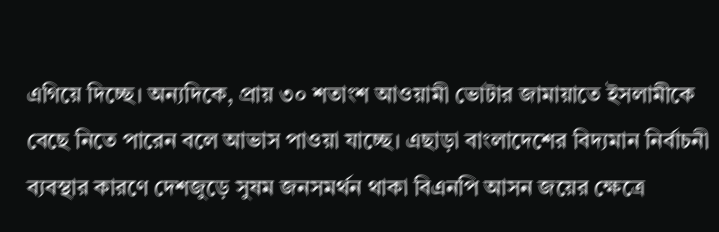এগিয়ে দিচ্ছে। অন্যদিকে, প্রায় ৩০ শতাংশ আওয়ামী ভোটার জামায়াতে ইসলামীকে বেছে নিতে পারেন বলে আভাস পাওয়া যাচ্ছে। এছাড়া বাংলাদেশের বিদ্যমান নির্বাচনী ব্যবস্থার কারণে দেশজুড়ে সুষম জনসমর্থন থাকা বিএনপি আসন জয়ের ক্ষেত্রে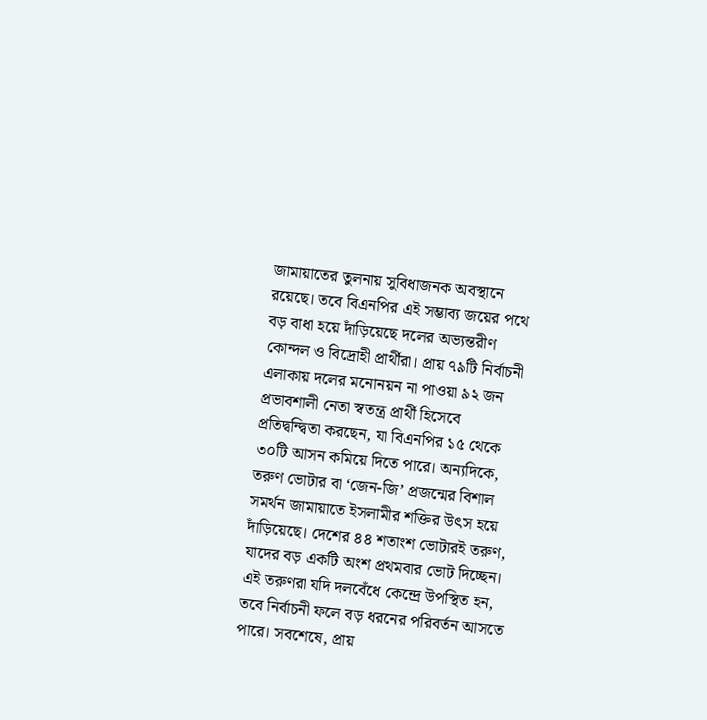জামায়াতের তুলনায় সুবিধাজনক অবস্থানে রয়েছে। তবে বিএনপির এই সম্ভাব্য জয়ের পথে বড় বাধা হয়ে দাঁড়িয়েছে দলের অভ্যন্তরীণ কোন্দল ও বিদ্রোহী প্রার্থীরা। প্রায় ৭৯টি নির্বাচনী এলাকায় দলের মনোনয়ন না পাওয়া ৯২ জন প্রভাবশালী নেতা স্বতন্ত্র প্রার্থী হিসেবে প্রতিদ্বন্দ্বিতা করছেন, যা বিএনপির ১৫ থেকে ৩০টি আসন কমিয়ে দিতে পারে। অন্যদিকে, তরুণ ভোটার বা ‘জেন-জি’ প্রজন্মের বিশাল সমর্থন জামায়াতে ইসলামীর শক্তির উৎস হয়ে দাঁড়িয়েছে। দেশের ৪৪ শতাংশ ভোটারই তরুণ, যাদের বড় একটি অংশ প্রথমবার ভোট দিচ্ছেন। এই তরুণরা যদি দলবেঁধে কেন্দ্রে উপস্থিত হন, তবে নির্বাচনী ফলে বড় ধরনের পরিবর্তন আসতে পারে। সবশেষে, প্রায়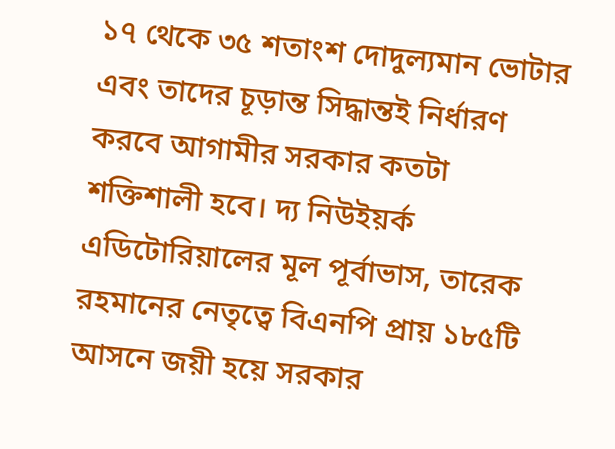১৭ থেকে ৩৫ শতাংশ দোদুল্যমান ভোটার এবং তাদের চূড়ান্ত সিদ্ধান্তই নির্ধারণ করবে আগামীর সরকার কতটা শক্তিশালী হবে। দ্য নিউইয়র্ক এডিটোরিয়ালের মূল পূর্বাভাস, তারেক রহমানের নেতৃত্বে বিএনপি প্রায় ১৮৫টি আসনে জয়ী হয়ে সরকার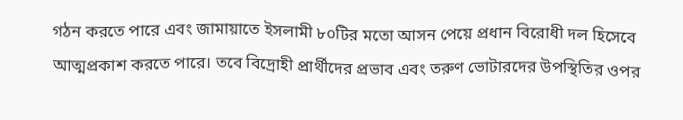গঠন করতে পারে এবং জামায়াতে ইসলামী ৮০টির মতো আসন পেয়ে প্রধান বিরোধী দল হিসেবে আত্মপ্রকাশ করতে পারে। তবে বিদ্রোহী প্রার্থীদের প্রভাব এবং তরুণ ভোটারদের উপস্থিতির ওপর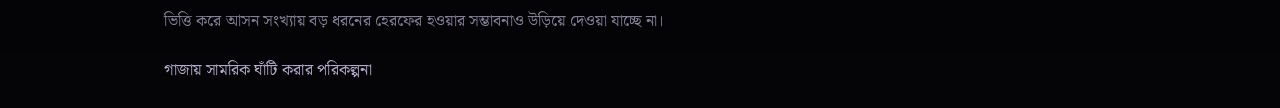ভিত্তি করে আসন সংখ্যায় বড় ধরনের হেরফের হওয়ার সম্ভাবনাও উড়িয়ে দেওয়া যাচ্ছে না।

গাজায় সামরিক ঘাঁটি করার পরিকল্পনা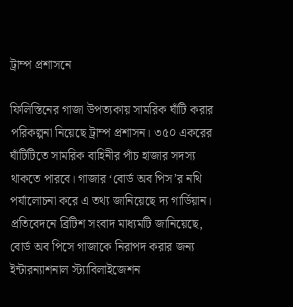ট্রাম্প প্রশাসনে

ফিলিস্তিনের গাজা উপত্যকায় সামরিক ঘাঁটি করার পরিকল্পনা নিয়েছে ট্রাম্প প্রশাসন। ৩৫০ একরের ঘাঁটিটিতে সামরিক বাহিনীর পাঁচ হাজার সদস্য থাকতে পারবে। গাজার ‘বোর্ড অব পিস’র নথি পর্যালোচনা করে এ তথ্য জানিয়েছে দ্য গার্ডিয়ান। প্রতিবেদনে ব্রিটিশ সংবাদ মাধ্যমটি জানিয়েছে, বোর্ড অব পিসে গাজাকে নিরাপদ করার জন্য ইন্টারন্যাশনাল স্ট্যাবিলাইজেশন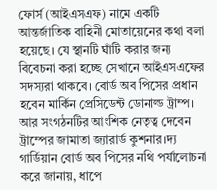ফোর্স (আইএসএফ) নামে একটি আন্তর্জাতিক বাহিনী মোতায়েনের কথা বলা হয়েছে। যে স্থানটি ঘাঁটি করার জন্য বিবেচনা করা হচ্ছে সেখানে আইএসএফের সদস্যরা থাকবে। বোর্ড অব পিসের প্রধান হবেন মার্কিন প্রেসিডেন্ট ডোনাল্ড ট্রাম্প। আর সংগঠনটির আংশিক নেতৃত্ব দেবেন ট্রাম্পের জামাতা জ্যারার্ড কুশনার।দ্য গার্ডিয়ান বোর্ড অব পিসের নথি পর্যালোচনা করে জানায়, ধাপে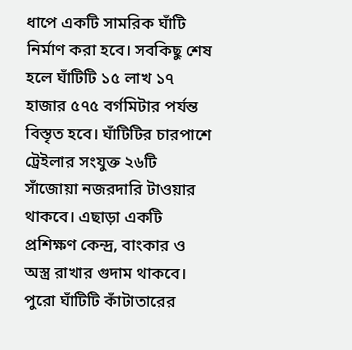ধাপে একটি সামরিক ঘাঁটি নির্মাণ করা হবে। সবকিছু শেষ হলে ঘাঁটিটি ১৫ লাখ ১৭ হাজার ৫৭৫ বর্গমিটার পর্যন্ত বিস্তৃত হবে। ঘাঁটিটির চারপাশে ট্রেইলার সংযুক্ত ২৬টি সাঁজোয়া নজরদারি টাওয়ার থাকবে। এছাড়া একটি প্রশিক্ষণ কেন্দ্র, বাংকার ও অস্ত্র রাখার গুদাম থাকবে। পুরো ঘাঁটিটি কাঁটাতারের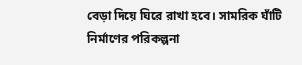বেড়া দিয়ে ঘিরে রাখা হবে। সামরিক ঘাঁটি নির্মাণের পরিকল্পনা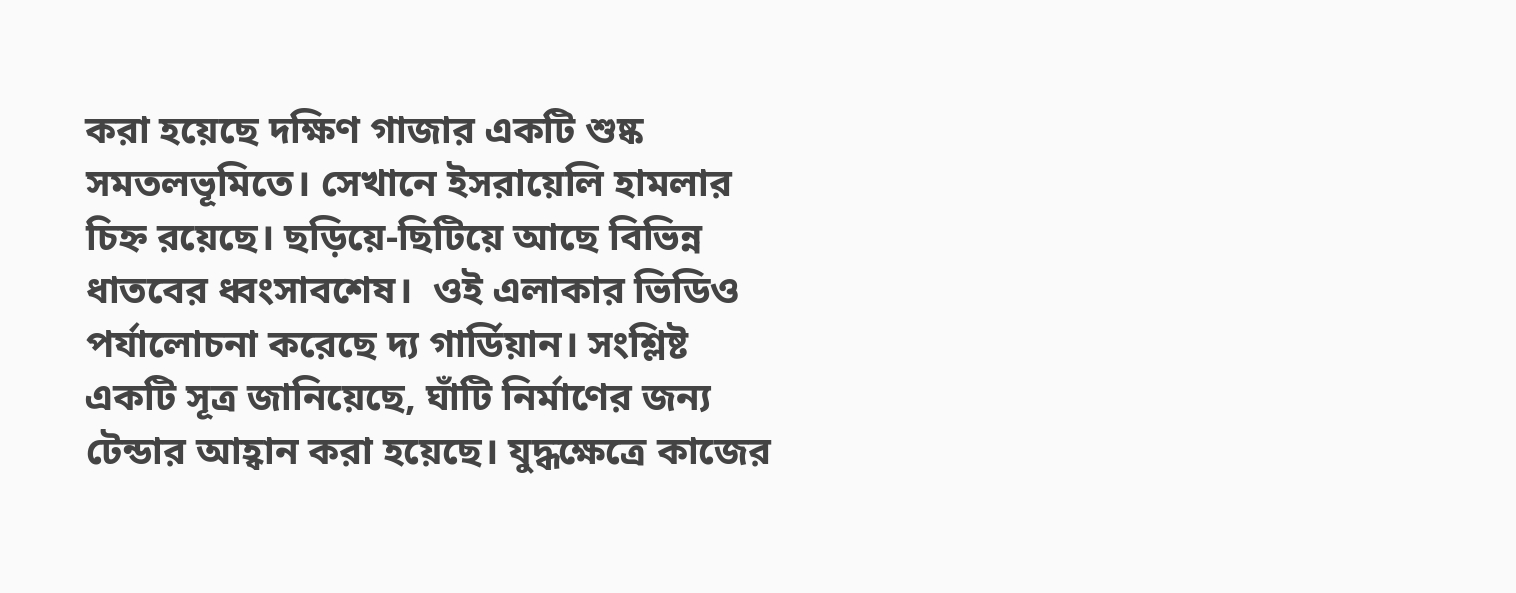করা হয়েছে দক্ষিণ গাজার একটি শুষ্ক সমতলভূমিতে। সেখানে ইসরায়েলি হামলার চিহ্ন রয়েছে। ছড়িয়ে-ছিটিয়ে আছে বিভিন্ন ধাতবের ধ্বংসাবশেষ।  ওই এলাকার ভিডিও পর্যালোচনা করেছে দ্য গার্ডিয়ান। সংশ্লিষ্ট একটি সূত্র জানিয়েছে, ঘাঁটি নির্মাণের জন্য টেন্ডার আহ্বান করা হয়েছে। যুদ্ধক্ষেত্রে কাজের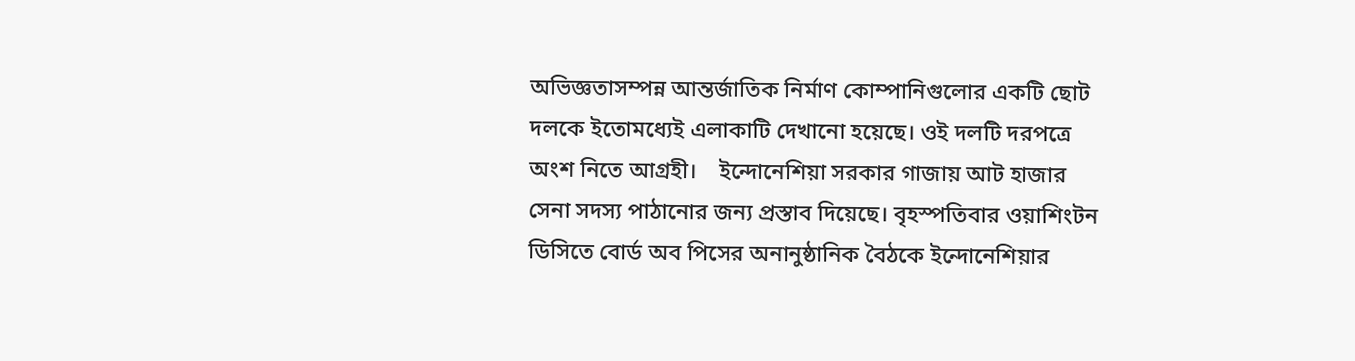অভিজ্ঞতাসম্পন্ন আন্তর্জাতিক নির্মাণ কোম্পানিগুলোর একটি ছোট দলকে ইতোমধ্যেই এলাকাটি দেখানো হয়েছে। ওই দলটি দরপত্রে অংশ নিতে আগ্রহী।    ইন্দোনেশিয়া সরকার গাজায় আট হাজার সেনা সদস্য পাঠানোর জন্য প্রস্তাব দিয়েছে। বৃহস্পতিবার ওয়াশিংটন ডিসিতে বোর্ড অব পিসের অনানুষ্ঠানিক বৈঠকে ইন্দোনেশিয়ার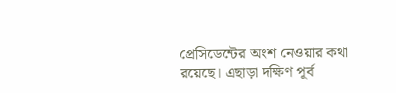প্রেসিডেন্টের অংশ নেওয়ার কথা রয়েছে। এছাড়া দক্ষিণ পূর্ব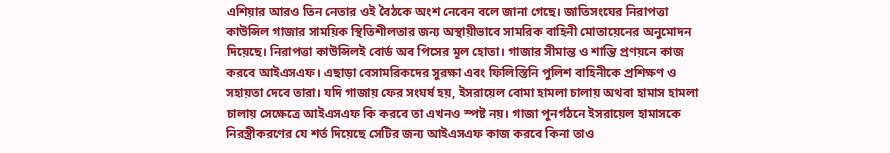এশিয়ার আরও তিন নেতার ওই বৈঠকে অংশ নেবেন বলে জানা গেছে। জাতিসংঘের নিরাপত্তা কাউন্সিল গাজার সাময়িক স্থিতিশীলতার জন্য অস্থায়ীভাবে সামরিক বাহিনী মোতায়েনের অনুমোদন দিয়েছে। নিরাপত্তা কাউন্সিলই বোর্ড অব পিসের মূল হোতা। গাজার সীমান্ত ও শান্তি প্রণয়নে কাজ করবে আইএসএফ। এছাড়া বেসামরিকদের সুরক্ষা এবং ফিলিস্তিনি পুলিশ বাহিনীকে প্রশিক্ষণ ও সহায়তা দেবে তারা। যদি গাজায় ফের সংঘর্ষ হয়, ইসরায়েল বোমা হামলা চালায় অথবা হামাস হামলা চালায় সেক্ষেত্রে আইএসএফ কি করবে তা এখনও স্পষ্ট নয়। গাজা পুনর্গঠনে ইসরায়েল হামাসকে নিরস্ত্রীকরণের যে শর্ত দিয়েছে সেটির জন্য আইএসএফ কাজ করবে কিনা তাও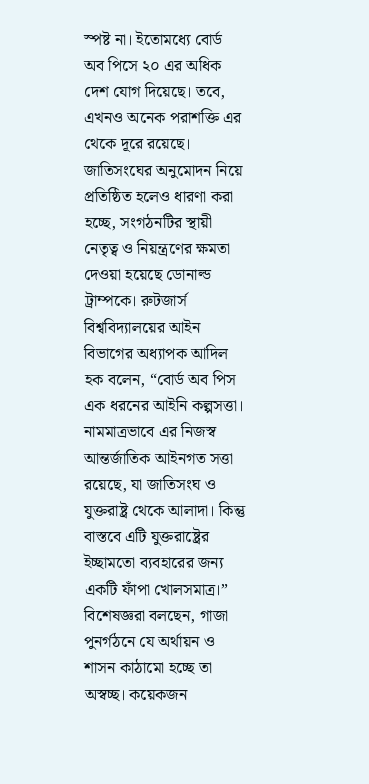স্পষ্ট না। ইতোমধ্যে বোর্ড অব পিসে ২০ এর অধিক দেশ যোগ দিয়েছে। তবে, এখনও অনেক পরাশক্তি এর থেকে দূরে রয়েছে। জাতিসংঘের অনুমোদন নিয়ে প্রতিষ্ঠিত হলেও ধারণা করা হচ্ছে, সংগঠনটির স্থায়ী নেতৃত্ব ও নিয়ন্ত্রণের ক্ষমতা দেওয়া হয়েছে ডোনাল্ড ট্রাম্পকে। রুটজার্স বিশ্ববিদ্যালয়ের আইন বিভাগের অধ্যাপক আদিল হক বলেন, “বোর্ড অব পিস এক ধরনের আইনি কল্পসত্তা। নামমাত্রভাবে এর নিজস্ব আন্তর্জাতিক আইনগত সত্তা রয়েছে, যা জাতিসংঘ ও যুক্তরাষ্ট্র থেকে আলাদা। কিন্তু বাস্তবে এটি যুক্তরাষ্ট্রের ইচ্ছামতো ব্যবহারের জন্য একটি ফাঁপা খোলসমাত্র।” বিশেষজ্ঞরা বলছেন, গাজা পুনর্গঠনে যে অর্থায়ন ও শাসন কাঠামো হচ্ছে তা অস্বচ্ছ। কয়েকজন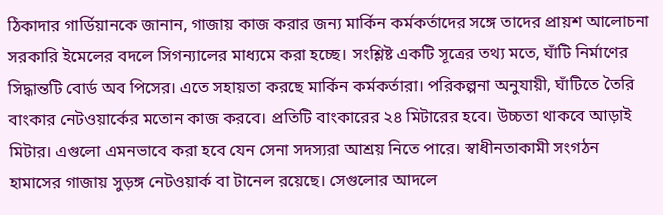ঠিকাদার গার্ডিয়ানকে জানান, গাজায় কাজ করার জন্য মার্কিন কর্মকর্তাদের সঙ্গে তাদের প্রায়শ আলোচনা সরকারি ইমেলের বদলে সিগন্যালের মাধ্যমে করা হচ্ছে। সংশ্লিষ্ট একটি সূত্রের তথ্য মতে, ঘাঁটি নির্মাণের সিদ্ধান্তটি বোর্ড অব পিসের। এতে সহায়তা করছে মার্কিন কর্মকর্তারা। পরিকল্পনা অনুযায়ী, ঘাঁটিতে তৈরি বাংকার নেটওয়ার্কের মতোন কাজ করবে। প্রতিটি বাংকারের ২৪ মিটারের হবে। উচ্চতা থাকবে আড়াই মিটার। এগুলো এমনভাবে করা হবে যেন সেনা সদস্যরা আশ্রয় নিতে পারে। স্বাধীনতাকামী সংগঠন হামাসের গাজায় সুড়ঙ্গ নেটওয়ার্ক বা টানেল রয়েছে। সেগুলোর আদলে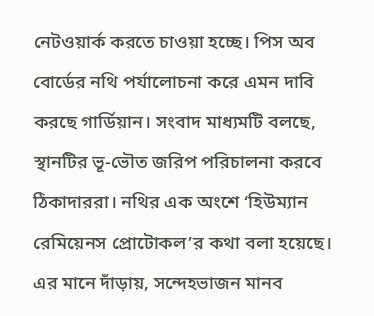নেটওয়ার্ক করতে চাওয়া হচ্ছে। পিস অব বোর্ডের নথি পর্যালোচনা করে এমন দাবি করছে গার্ডিয়ান। সংবাদ মাধ্যমটি বলছে,  স্থানটির ভূ-ভৌত জরিপ পরিচালনা করবে ঠিকাদাররা। নথির এক অংশে ‘হিউম্যান রেমিয়েনস প্রোটোকল’র কথা বলা হয়েছে। এর মানে দাঁড়ায়, সন্দেহভাজন মানব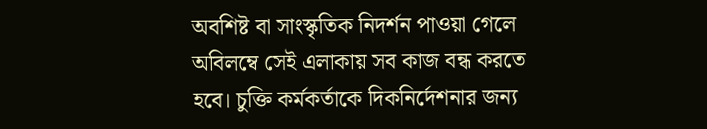অবশিষ্ট বা সাংস্কৃতিক নিদর্শন পাওয়া গেলে অবিলম্বে সেই এলাকায় সব কাজ বন্ধ করতে হবে। চুক্তি কর্মকর্তাকে দিকনির্দেশনার জন্য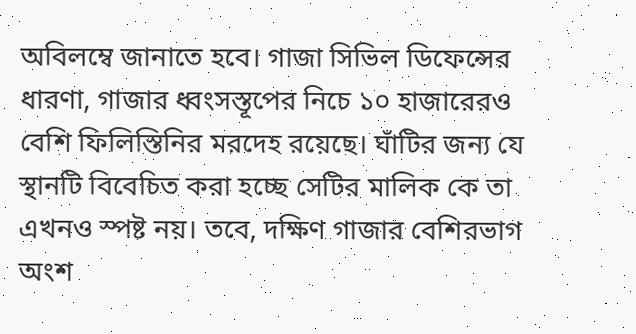অবিলম্বে জানাতে হবে। গাজা সিভিল ডিফেন্সের ধারণা, গাজার ধ্বংসস্তূপের নিচে ১০ হাজারেরও বেশি ফিলিস্তিনির মরদেহ রয়েছে। ঘাঁটির জন্য যে স্থানটি বিবেচিত করা হচ্ছে সেটির মালিক কে তা এখনও স্পষ্ট নয়। তবে, দক্ষিণ গাজার বেশিরভাগ অংশ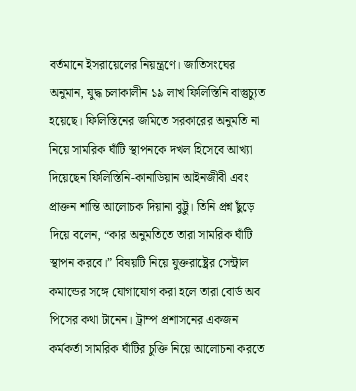বর্তমানে ইসরায়েলের নিয়ন্ত্রণে। জাতিসংঘের অনুমান, যুদ্ধ চলাকালীন ১৯ লাখ ফিলিস্তিনি বাস্তুচ্যুত হয়েছে। ফিলিস্তিনের জমিতে সরকারের অনুমতি না নিয়ে সামরিক ঘাঁটি স্থাপনকে দখল হিসেবে আখ্যা দিয়েছেন ফিলিস্তিনি-কানাডিয়ান আইনজীবী এবং প্রাক্তন শান্তি আলোচক দিয়ানা বুট্টু। তিনি প্রশ্ন ছুঁড়ে দিয়ে বলেন, “কার অনুমতিতে তারা সামরিক ঘাঁটি স্থাপন করবে।” বিষয়টি নিয়ে যুক্তরাষ্ট্রের সেন্ট্রাল কমান্ডের সঙ্গে যোগাযোগ করা হলে তারা বোর্ড অব পিসের কথা টানেন। ট্রাম্প প্রশাসনের একজন কর্মকর্তা সামরিক ঘাঁটির চুক্তি নিয়ে আলোচনা করতে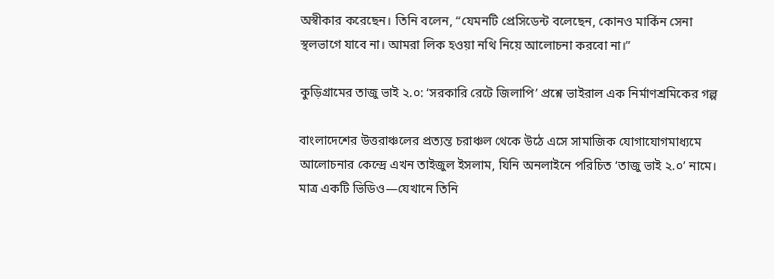অস্বীকার করেছেন। তিনি বলেন, “যেমনটি প্রেসিডেন্ট বলেছেন, কোনও মার্কিন সেনা স্থলভাগে যাবে না। আমরা লিক হওয়া নথি নিয়ে আলোচনা করবো না।”

কুড়িগ্রামের তাজু ভাই ২.০: ‘সরকারি রেটে জিলাপি’ প্রশ্নে ভাইরাল এক নির্মাণশ্রমিকের গল্প

বাংলাদেশের উত্তরাঞ্চলের প্রত্যন্ত চরাঞ্চল থেকে উঠে এসে সামাজিক যোগাযোগমাধ্যমে আলোচনার কেন্দ্রে এখন তাইজুল ইসলাম, যিনি অনলাইনে পরিচিত ‘তাজু ভাই ২.০’ নামে। মাত্র একটি ভিডিও—যেখানে তিনি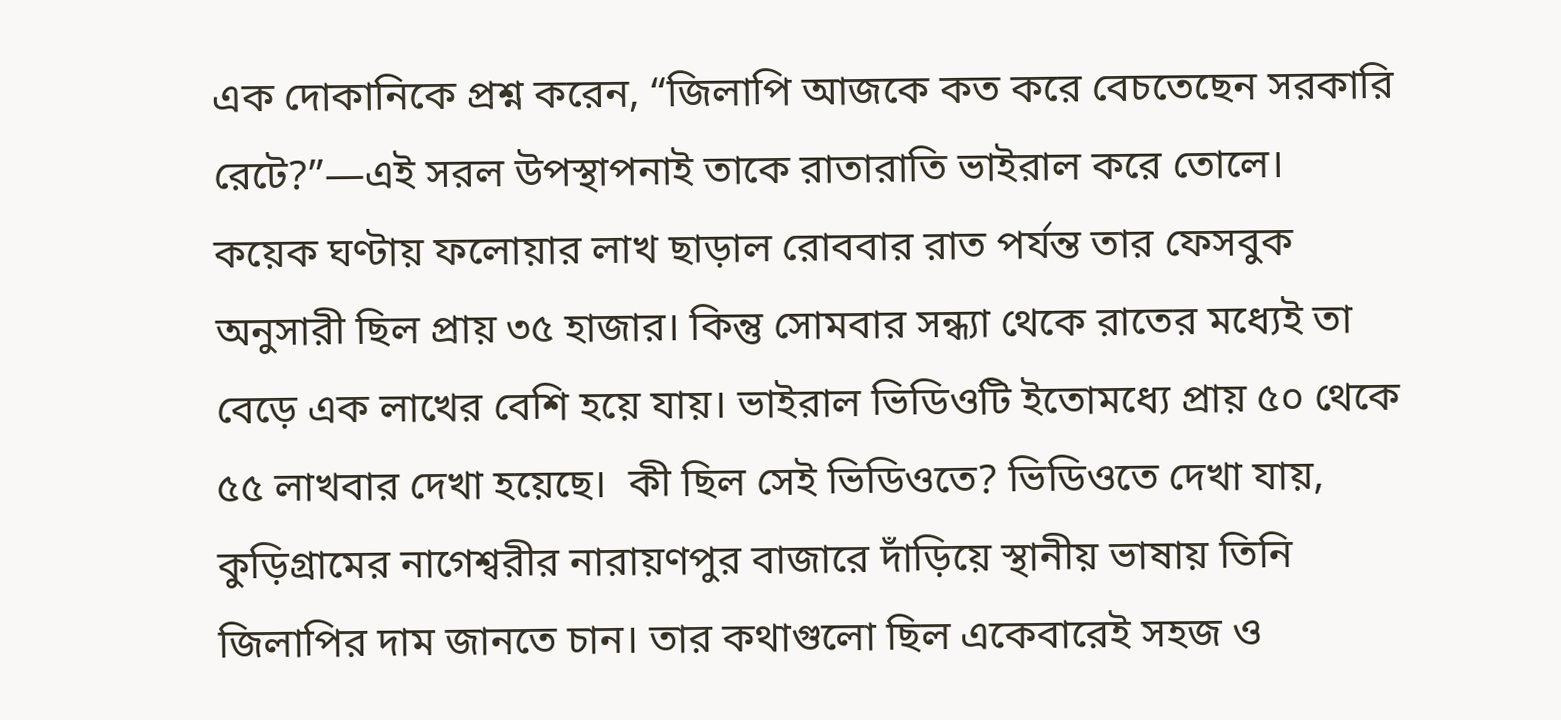এক দোকানিকে প্রশ্ন করেন, “জিলাপি আজকে কত করে বেচতেছেন সরকারি রেটে?”—এই সরল উপস্থাপনাই তাকে রাতারাতি ভাইরাল করে তোলে।  কয়েক ঘণ্টায় ফলোয়ার লাখ ছাড়াল রোববার রাত পর্যন্ত তার ফেসবুক অনুসারী ছিল প্রায় ৩৫ হাজার। কিন্তু সোমবার সন্ধ্যা থেকে রাতের মধ্যেই তা বেড়ে এক লাখের বেশি হয়ে যায়। ভাইরাল ভিডিওটি ইতোমধ্যে প্রায় ৫০ থেকে ৫৫ লাখবার দেখা হয়েছে।  কী ছিল সেই ভিডিওতে? ভিডিওতে দেখা যায়, কুড়িগ্রামের নাগেশ্বরীর নারায়ণপুর বাজারে দাঁড়িয়ে স্থানীয় ভাষায় তিনি জিলাপির দাম জানতে চান। তার কথাগুলো ছিল একেবারেই সহজ ও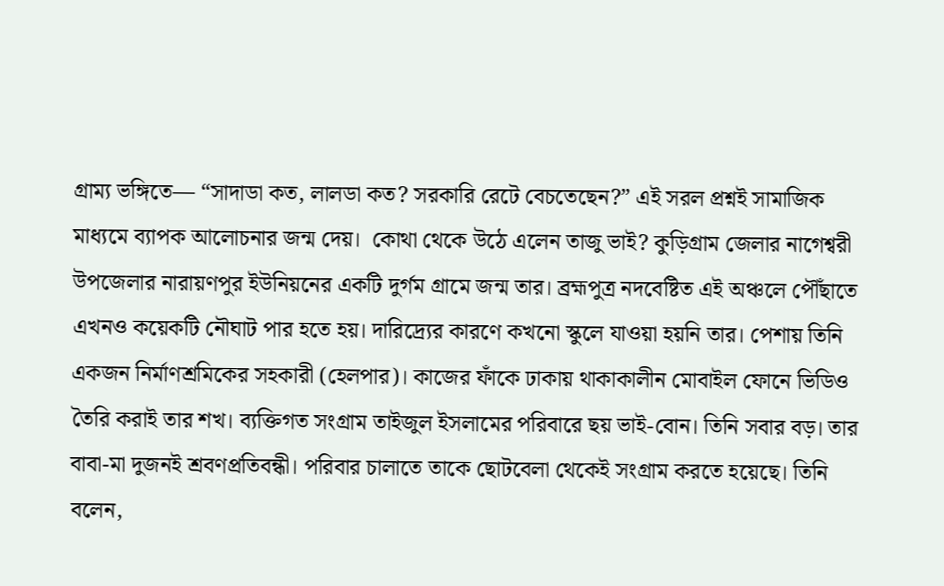গ্রাম্য ভঙ্গিতে— “সাদাডা কত, লালডা কত? সরকারি রেটে বেচতেছেন?” এই সরল প্রশ্নই সামাজিক মাধ্যমে ব্যাপক আলোচনার জন্ম দেয়।  কোথা থেকে উঠে এলেন তাজু ভাই? কুড়িগ্রাম জেলার নাগেশ্বরী উপজেলার নারায়ণপুর ইউনিয়নের একটি দুর্গম গ্রামে জন্ম তার। ব্রহ্মপুত্র নদবেষ্টিত এই অঞ্চলে পৌঁছাতে এখনও কয়েকটি নৌঘাট পার হতে হয়। দারিদ্র্যের কারণে কখনো স্কুলে যাওয়া হয়নি তার। পেশায় তিনি একজন নির্মাণশ্রমিকের সহকারী (হেলপার)। কাজের ফাঁকে ঢাকায় থাকাকালীন মোবাইল ফোনে ভিডিও তৈরি করাই তার শখ। ব্যক্তিগত সংগ্রাম তাইজুল ইসলামের পরিবারে ছয় ভাই-বোন। তিনি সবার বড়। তার বাবা-মা দুজনই শ্রবণপ্রতিবন্ধী। পরিবার চালাতে তাকে ছোটবেলা থেকেই সংগ্রাম করতে হয়েছে। তিনি বলেন,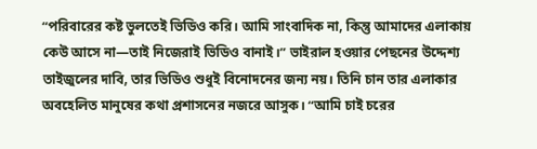“পরিবারের কষ্ট ভুলতেই ভিডিও করি। আমি সাংবাদিক না, কিন্তু আমাদের এলাকায় কেউ আসে না—তাই নিজেরাই ভিডিও বানাই।” ভাইরাল হওয়ার পেছনের উদ্দেশ্য তাইজুলের দাবি, তার ভিডিও শুধুই বিনোদনের জন্য নয়। তিনি চান তার এলাকার অবহেলিত মানুষের কথা প্রশাসনের নজরে আসুক। “আমি চাই চরের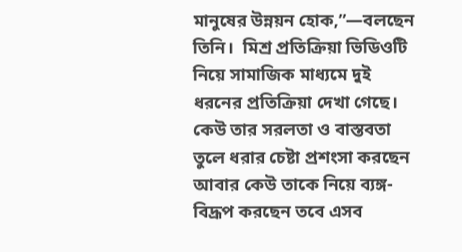মানুষের উন্নয়ন হোক,”—বলছেন তিনি।  মিশ্র প্রতিক্রিয়া ভিডিওটি নিয়ে সামাজিক মাধ্যমে দুই ধরনের প্রতিক্রিয়া দেখা গেছে। কেউ তার সরলতা ও বাস্তবতা তুলে ধরার চেষ্টা প্রশংসা করছেন আবার কেউ তাকে নিয়ে ব্যঙ্গ-বিদ্রূপ করছেন তবে এসব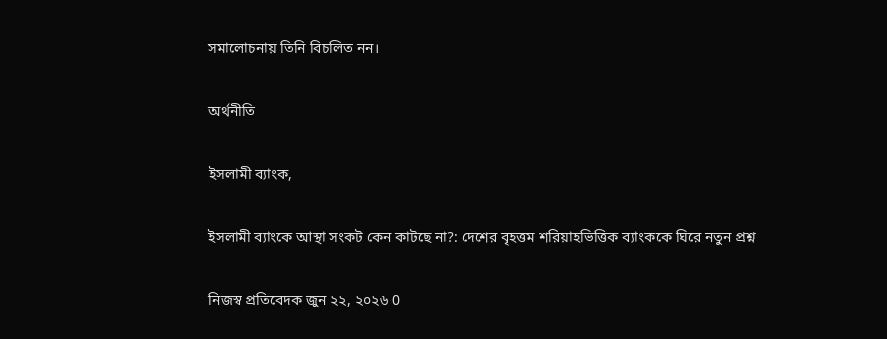সমালোচনায় তিনি বিচলিত নন।

অর্থনীতি

ইসলামী ব্যাংক,

ইসলামী ব্যাংকে আস্থা সংকট কেন কাটছে না?: দেশের বৃহত্তম শরিয়াহভিত্তিক ব্যাংককে ঘিরে নতুন প্রশ্ন

নিজস্ব প্রতিবেদক জুন ২২, ২০২৬ 0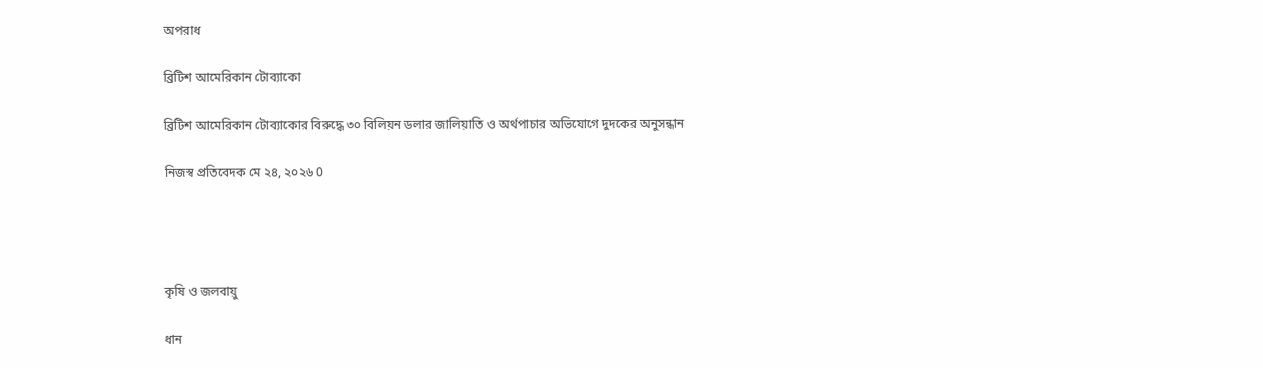অপরাধ

ব্রিটিশ আমেরিকান টোব্যাকো

ব্রিটিশ আমেরিকান টোব্যাকোর বিরুদ্ধে ৩০ বিলিয়ন ডলার জালিয়াতি ও অর্থপাচার অভিযোগে দুদকের অনুসন্ধান

নিজস্ব প্রতিবেদক মে ২৪, ২০২৬ 0




কৃষি ও জলবায়ু

ধান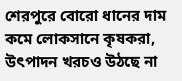শেরপুরে বোরো ধানের দাম কমে লোকসানে কৃষকরা, উৎপাদন খরচও উঠছে না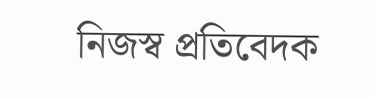নিজস্ব প্রতিবেদক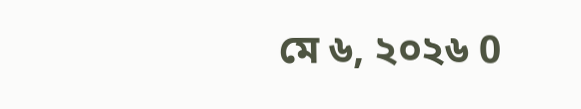মে ৬, ২০২৬ 0